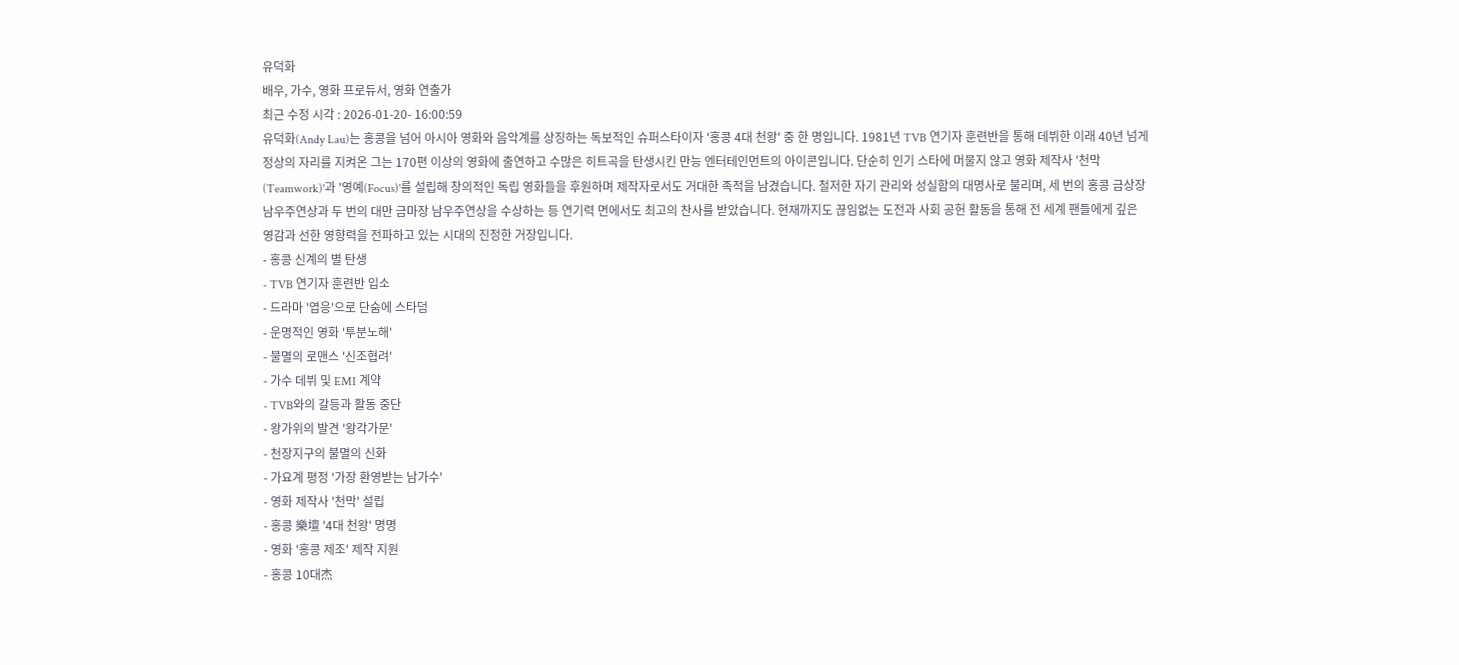유덕화
배우, 가수, 영화 프로듀서, 영화 연출가
최근 수정 시각 : 2026-01-20- 16:00:59
유덕화(Andy Lau)는 홍콩을 넘어 아시아 영화와 음악계를 상징하는 독보적인 슈퍼스타이자 '홍콩 4대 천왕' 중 한 명입니다. 1981년 TVB 연기자 훈련반을 통해 데뷔한 이래 40년 넘게 정상의 자리를 지켜온 그는 170편 이상의 영화에 출연하고 수많은 히트곡을 탄생시킨 만능 엔터테인먼트의 아이콘입니다. 단순히 인기 스타에 머물지 않고 영화 제작사 '천막(Teamwork)'과 '영예(Focus)'를 설립해 창의적인 독립 영화들을 후원하며 제작자로서도 거대한 족적을 남겼습니다. 철저한 자기 관리와 성실함의 대명사로 불리며, 세 번의 홍콩 금상장 남우주연상과 두 번의 대만 금마장 남우주연상을 수상하는 등 연기력 면에서도 최고의 찬사를 받았습니다. 현재까지도 끊임없는 도전과 사회 공헌 활동을 통해 전 세계 팬들에게 깊은 영감과 선한 영향력을 전파하고 있는 시대의 진정한 거장입니다.
- 홍콩 신계의 별 탄생
- TVB 연기자 훈련반 입소
- 드라마 '엽응'으로 단숨에 스타덤
- 운명적인 영화 '투분노해'
- 불멸의 로맨스 '신조협려'
- 가수 데뷔 및 EMI 계약
- TVB와의 갈등과 활동 중단
- 왕가위의 발견 '왕각가문'
- 천장지구의 불멸의 신화
- 가요계 평정 '가장 환영받는 남가수'
- 영화 제작사 '천막' 설립
- 홍콩 樂壇 '4대 천왕' 명명
- 영화 '홍콩 제조' 제작 지원
- 홍콩 10대杰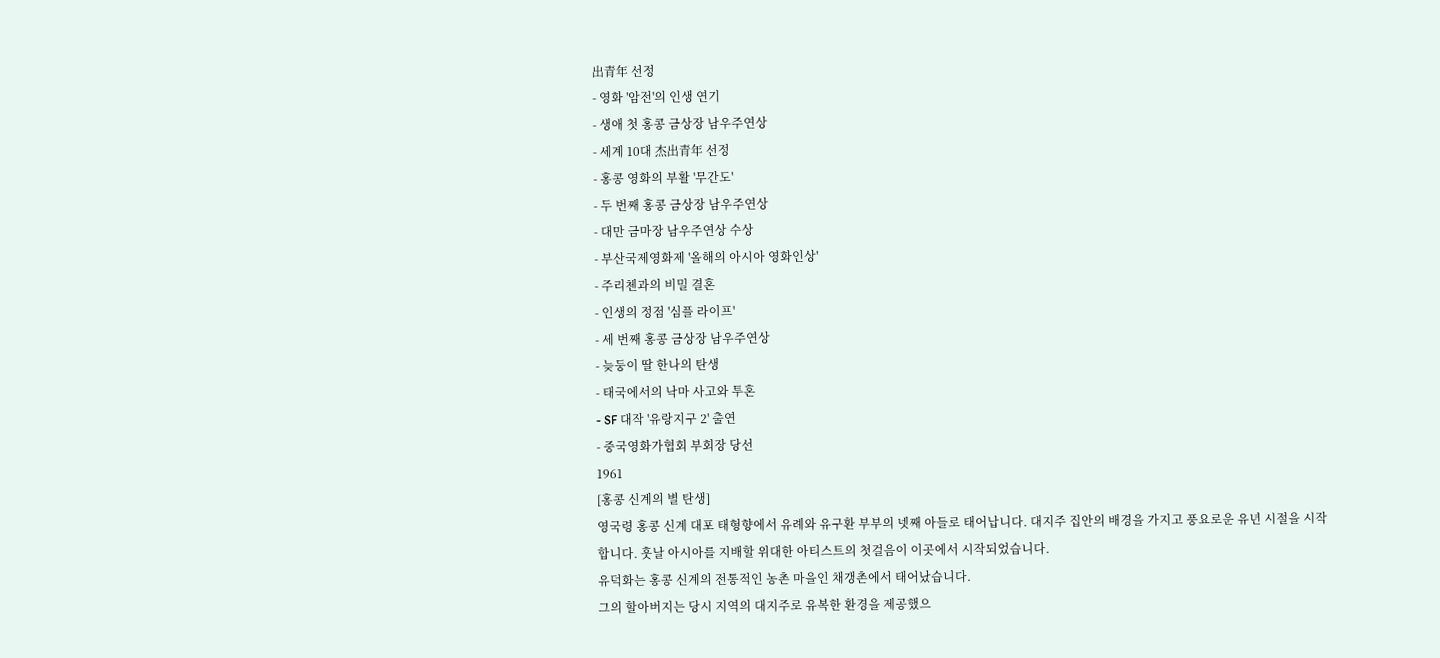出青年 선정
- 영화 '암전'의 인생 연기
- 생애 첫 홍콩 금상장 남우주연상
- 세계 10대 杰出青年 선정
- 홍콩 영화의 부활 '무간도'
- 두 번째 홍콩 금상장 남우주연상
- 대만 금마장 남우주연상 수상
- 부산국제영화제 '올해의 아시아 영화인상'
- 주리첸과의 비밀 결혼
- 인생의 정점 '심플 라이프'
- 세 번째 홍콩 금상장 남우주연상
- 늦둥이 딸 한나의 탄생
- 태국에서의 낙마 사고와 투혼
- SF 대작 '유랑지구 2' 출연
- 중국영화가협회 부회장 당선
1961
[홍콩 신계의 별 탄생]
영국령 홍콩 신계 대포 태형향에서 유례와 유구환 부부의 넷째 아들로 태어납니다. 대지주 집안의 배경을 가지고 풍요로운 유년 시절을 시작합니다. 훗날 아시아를 지배할 위대한 아티스트의 첫걸음이 이곳에서 시작되었습니다.
유덕화는 홍콩 신계의 전통적인 농촌 마을인 채갱촌에서 태어났습니다.
그의 할아버지는 당시 지역의 대지주로 유복한 환경을 제공했으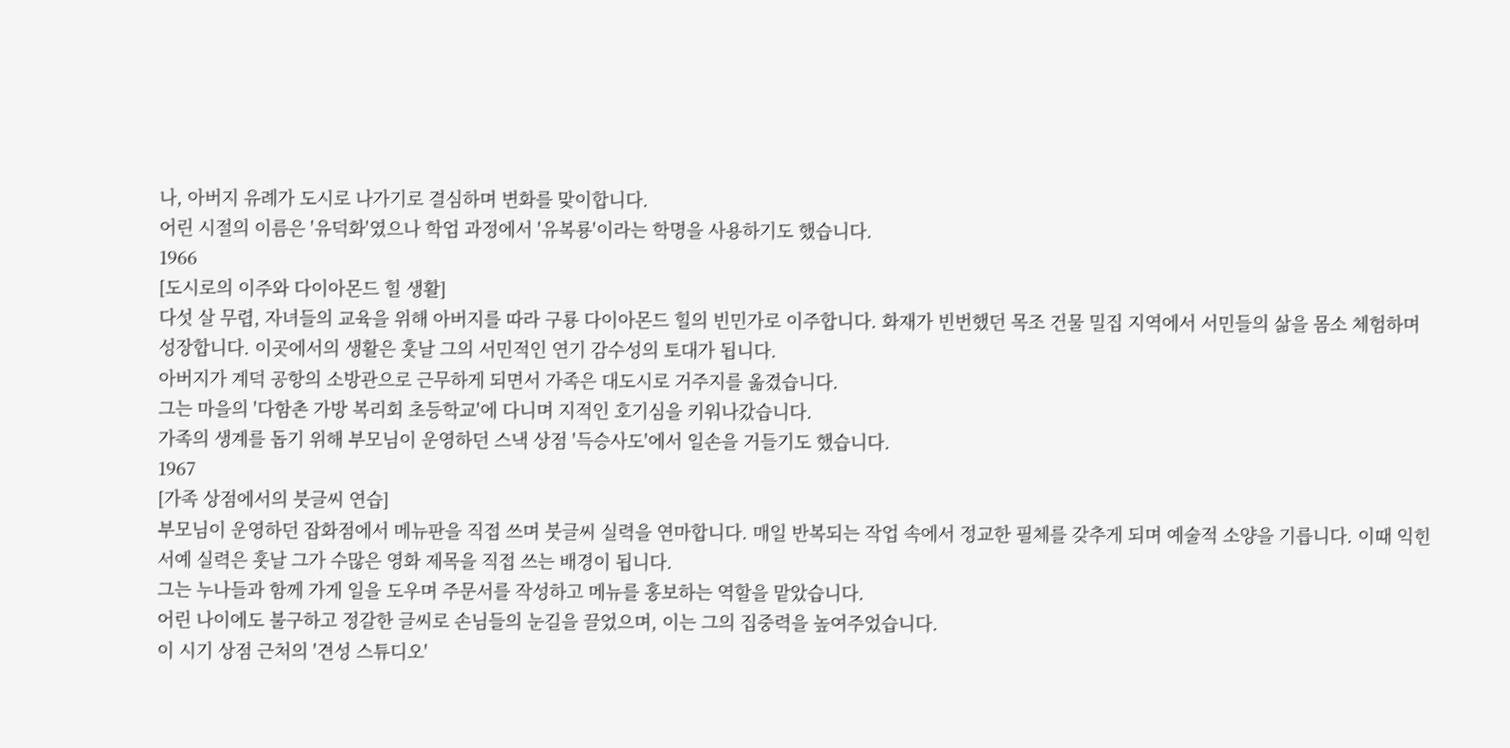나, 아버지 유례가 도시로 나가기로 결심하며 변화를 맞이합니다.
어린 시절의 이름은 '유덕화'였으나 학업 과정에서 '유복룡'이라는 학명을 사용하기도 했습니다.
1966
[도시로의 이주와 다이아몬드 힐 생활]
다섯 살 무렵, 자녀들의 교육을 위해 아버지를 따라 구룡 다이아몬드 힐의 빈민가로 이주합니다. 화재가 빈번했던 목조 건물 밀집 지역에서 서민들의 삶을 몸소 체험하며 성장합니다. 이곳에서의 생활은 훗날 그의 서민적인 연기 감수성의 토대가 됩니다.
아버지가 계덕 공항의 소방관으로 근무하게 되면서 가족은 대도시로 거주지를 옮겼습니다.
그는 마을의 '다함촌 가방 복리회 초등학교'에 다니며 지적인 호기심을 키워나갔습니다.
가족의 생계를 돕기 위해 부모님이 운영하던 스낵 상점 '득승사도'에서 일손을 거들기도 했습니다.
1967
[가족 상점에서의 붓글씨 연습]
부모님이 운영하던 잡화점에서 메뉴판을 직접 쓰며 붓글씨 실력을 연마합니다. 매일 반복되는 작업 속에서 정교한 필체를 갖추게 되며 예술적 소양을 기릅니다. 이때 익힌 서예 실력은 훗날 그가 수많은 영화 제목을 직접 쓰는 배경이 됩니다.
그는 누나들과 함께 가게 일을 도우며 주문서를 작성하고 메뉴를 홍보하는 역할을 맡았습니다.
어린 나이에도 불구하고 정갈한 글씨로 손님들의 눈길을 끌었으며, 이는 그의 집중력을 높여주었습니다.
이 시기 상점 근처의 '견성 스튜디오'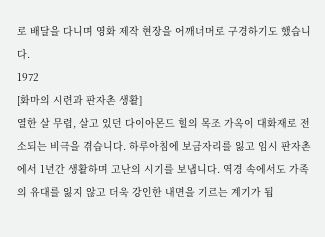로 배달을 다니며 영화 제작 현장을 어깨너머로 구경하기도 했습니다.
1972
[화마의 시련과 판자촌 생활]
열한 살 무렵, 살고 있던 다이아몬드 힐의 목조 가옥이 대화재로 전소되는 비극을 겪습니다. 하루아침에 보금자리를 잃고 임시 판자촌에서 1년간 생활하며 고난의 시기를 보냅니다. 역경 속에서도 가족의 유대를 잃지 않고 더욱 강인한 내면을 기르는 계기가 됩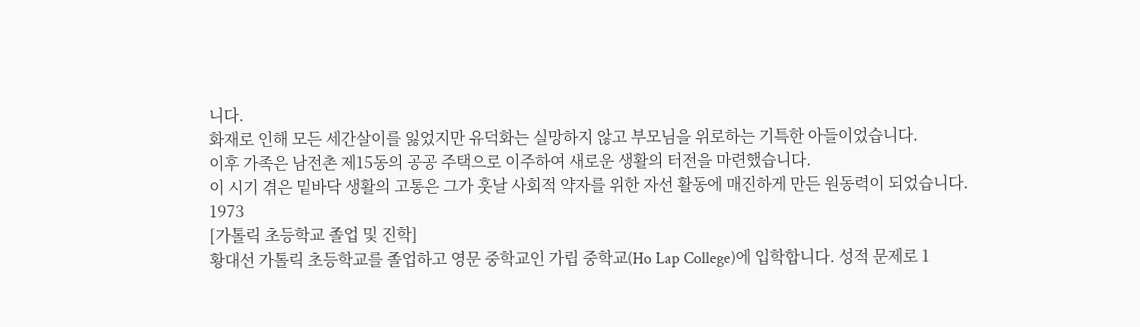니다.
화재로 인해 모든 세간살이를 잃었지만 유덕화는 실망하지 않고 부모님을 위로하는 기특한 아들이었습니다.
이후 가족은 남전촌 제15동의 공공 주택으로 이주하여 새로운 생활의 터전을 마련했습니다.
이 시기 겪은 밑바닥 생활의 고통은 그가 훗날 사회적 약자를 위한 자선 활동에 매진하게 만든 원동력이 되었습니다.
1973
[가톨릭 초등학교 졸업 및 진학]
황대선 가톨릭 초등학교를 졸업하고 영문 중학교인 가립 중학교(Ho Lap College)에 입학합니다. 성적 문제로 1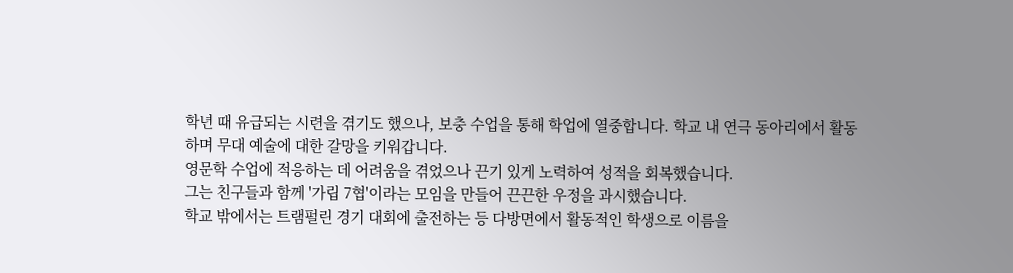학년 때 유급되는 시련을 겪기도 했으나, 보충 수업을 통해 학업에 열중합니다. 학교 내 연극 동아리에서 활동하며 무대 예술에 대한 갈망을 키워갑니다.
영문학 수업에 적응하는 데 어려움을 겪었으나 끈기 있게 노력하여 성적을 회복했습니다.
그는 친구들과 함께 '가립 7협'이라는 모임을 만들어 끈끈한 우정을 과시했습니다.
학교 밖에서는 트램펄린 경기 대회에 출전하는 등 다방면에서 활동적인 학생으로 이름을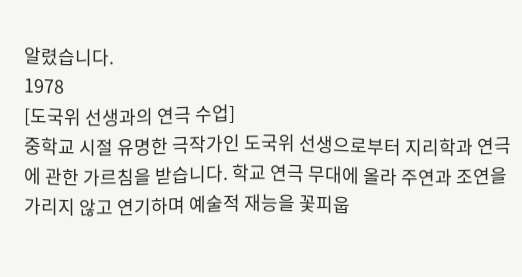알렸습니다.
1978
[도국위 선생과의 연극 수업]
중학교 시절 유명한 극작가인 도국위 선생으로부터 지리학과 연극에 관한 가르침을 받습니다. 학교 연극 무대에 올라 주연과 조연을 가리지 않고 연기하며 예술적 재능을 꽃피웁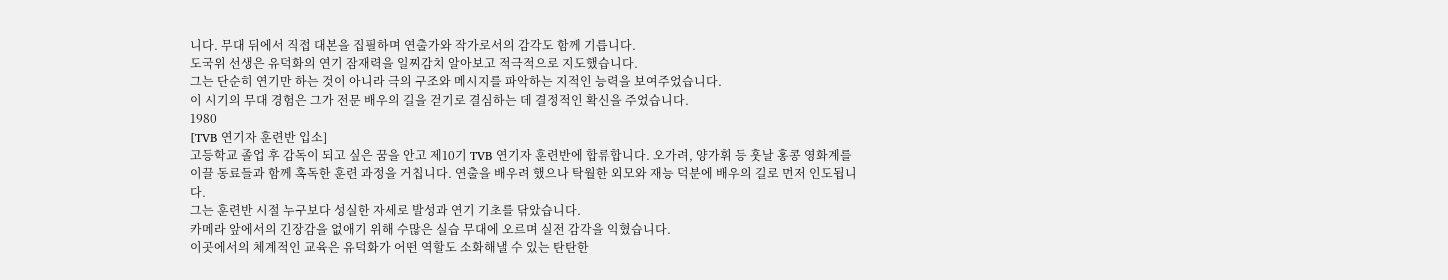니다. 무대 뒤에서 직접 대본을 집필하며 연출가와 작가로서의 감각도 함께 기릅니다.
도국위 선생은 유덕화의 연기 잠재력을 일찌감치 알아보고 적극적으로 지도했습니다.
그는 단순히 연기만 하는 것이 아니라 극의 구조와 메시지를 파악하는 지적인 능력을 보여주었습니다.
이 시기의 무대 경험은 그가 전문 배우의 길을 걷기로 결심하는 데 결정적인 확신을 주었습니다.
1980
[TVB 연기자 훈련반 입소]
고등학교 졸업 후 감독이 되고 싶은 꿈을 안고 제10기 TVB 연기자 훈련반에 합류합니다. 오가려, 양가휘 등 훗날 홍콩 영화계를 이끌 동료들과 함께 혹독한 훈련 과정을 거칩니다. 연출을 배우려 했으나 탁월한 외모와 재능 덕분에 배우의 길로 먼저 인도됩니다.
그는 훈련반 시절 누구보다 성실한 자세로 발성과 연기 기초를 닦았습니다.
카메라 앞에서의 긴장감을 없애기 위해 수많은 실습 무대에 오르며 실전 감각을 익혔습니다.
이곳에서의 체계적인 교육은 유덕화가 어떤 역할도 소화해낼 수 있는 탄탄한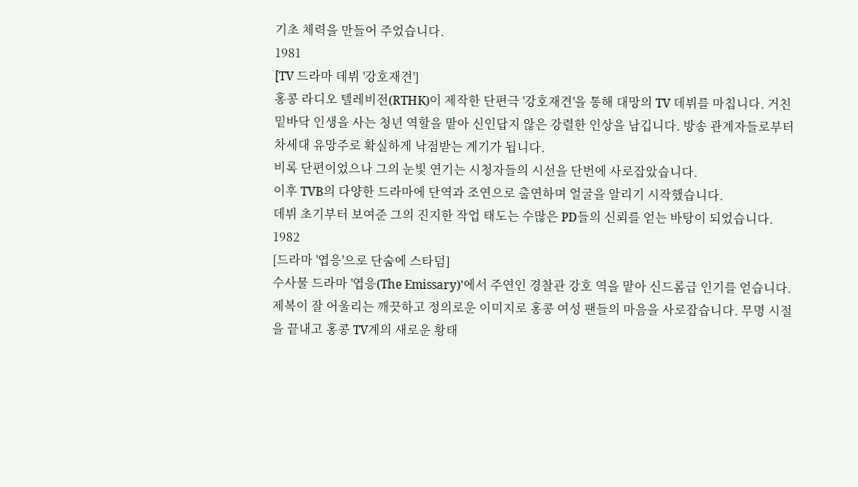기초 체력을 만들어 주었습니다.
1981
[TV 드라마 데뷔 '강호재견']
홍콩 라디오 텔레비전(RTHK)이 제작한 단편극 '강호재견'을 통해 대망의 TV 데뷔를 마칩니다. 거친 밑바닥 인생을 사는 청년 역할을 맡아 신인답지 않은 강렬한 인상을 남깁니다. 방송 관계자들로부터 차세대 유망주로 확실하게 낙점받는 계기가 됩니다.
비록 단편이었으나 그의 눈빛 연기는 시청자들의 시선을 단번에 사로잡았습니다.
이후 TVB의 다양한 드라마에 단역과 조연으로 출연하며 얼굴을 알리기 시작했습니다.
데뷔 초기부터 보여준 그의 진지한 작업 태도는 수많은 PD들의 신뢰를 얻는 바탕이 되었습니다.
1982
[드라마 '엽응'으로 단숨에 스타덤]
수사물 드라마 '엽응(The Emissary)'에서 주연인 경찰관 강호 역을 맡아 신드롬급 인기를 얻습니다. 제복이 잘 어울리는 깨끗하고 정의로운 이미지로 홍콩 여성 팬들의 마음을 사로잡습니다. 무명 시절을 끝내고 홍콩 TV계의 새로운 황태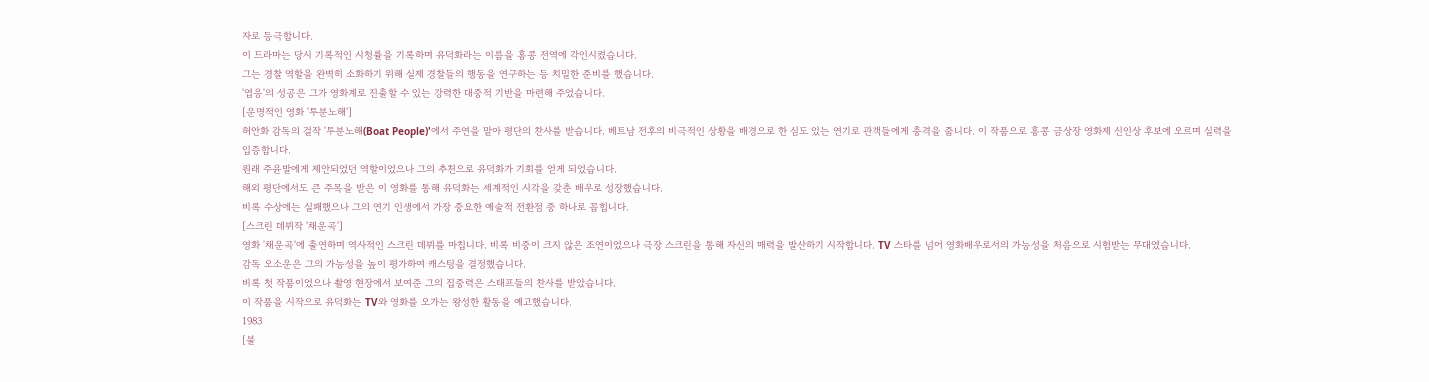자로 등극합니다.
이 드라마는 당시 기록적인 시청률을 기록하며 유덕화라는 이름을 홍콩 전역에 각인시켰습니다.
그는 경찰 역할을 완벽히 소화하기 위해 실제 경찰들의 행동을 연구하는 등 치밀한 준비를 했습니다.
'엽응'의 성공은 그가 영화계로 진출할 수 있는 강력한 대중적 기반을 마련해 주었습니다.
[운명적인 영화 '투분노해']
허안화 감독의 걸작 '투분노해(Boat People)'에서 주연을 맡아 평단의 찬사를 받습니다. 베트남 전후의 비극적인 상황을 배경으로 한 심도 있는 연기로 관객들에게 충격을 줍니다. 이 작품으로 홍콩 금상장 영화제 신인상 후보에 오르며 실력을 입증합니다.
원래 주윤발에게 제안되었던 역할이었으나 그의 추천으로 유덕화가 기회를 얻게 되었습니다.
해외 평단에서도 큰 주목을 받은 이 영화를 통해 유덕화는 세계적인 시각을 갖춘 배우로 성장했습니다.
비록 수상에는 실패했으나 그의 연기 인생에서 가장 중요한 예술적 전환점 중 하나로 꼽힙니다.
[스크린 데뷔작 '채운곡']
영화 '채운곡'에 출연하며 역사적인 스크린 데뷔를 마칩니다. 비록 비중이 크지 않은 조연이었으나 극장 스크린을 통해 자신의 매력을 발산하기 시작합니다. TV 스타를 넘어 영화배우로서의 가능성을 처음으로 시험받는 무대였습니다.
감독 오소운은 그의 가능성을 높이 평가하여 캐스팅을 결정했습니다.
비록 첫 작품이었으나 촬영 현장에서 보여준 그의 집중력은 스태프들의 찬사를 받았습니다.
이 작품을 시작으로 유덕화는 TV와 영화를 오가는 왕성한 활동을 예고했습니다.
1983
[불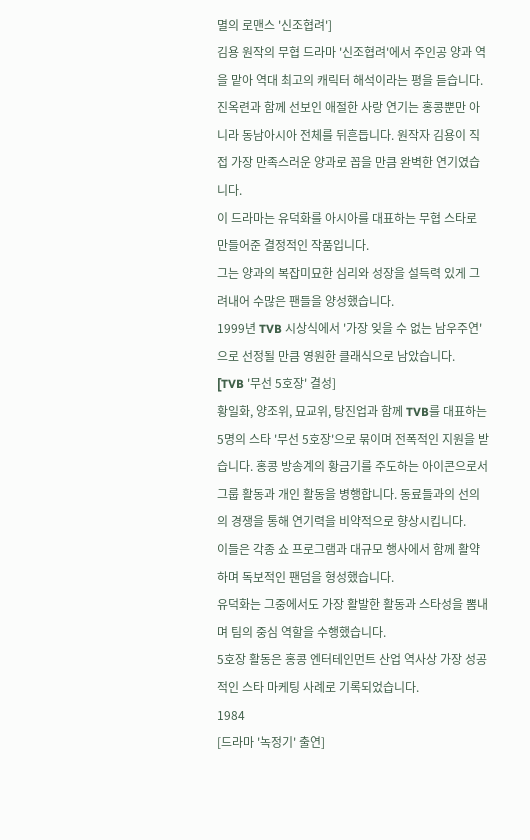멸의 로맨스 '신조협려']
김용 원작의 무협 드라마 '신조협려'에서 주인공 양과 역을 맡아 역대 최고의 캐릭터 해석이라는 평을 듣습니다. 진옥련과 함께 선보인 애절한 사랑 연기는 홍콩뿐만 아니라 동남아시아 전체를 뒤흔듭니다. 원작자 김용이 직접 가장 만족스러운 양과로 꼽을 만큼 완벽한 연기였습니다.
이 드라마는 유덕화를 아시아를 대표하는 무협 스타로 만들어준 결정적인 작품입니다.
그는 양과의 복잡미묘한 심리와 성장을 설득력 있게 그려내어 수많은 팬들을 양성했습니다.
1999년 TVB 시상식에서 '가장 잊을 수 없는 남우주연'으로 선정될 만큼 영원한 클래식으로 남았습니다.
[TVB '무선 5호장' 결성]
황일화, 양조위, 묘교위, 탕진업과 함께 TVB를 대표하는 5명의 스타 '무선 5호장'으로 묶이며 전폭적인 지원을 받습니다. 홍콩 방송계의 황금기를 주도하는 아이콘으로서 그룹 활동과 개인 활동을 병행합니다. 동료들과의 선의의 경쟁을 통해 연기력을 비약적으로 향상시킵니다.
이들은 각종 쇼 프로그램과 대규모 행사에서 함께 활약하며 독보적인 팬덤을 형성했습니다.
유덕화는 그중에서도 가장 활발한 활동과 스타성을 뽐내며 팀의 중심 역할을 수행했습니다.
5호장 활동은 홍콩 엔터테인먼트 산업 역사상 가장 성공적인 스타 마케팅 사례로 기록되었습니다.
1984
[드라마 '녹정기' 출연]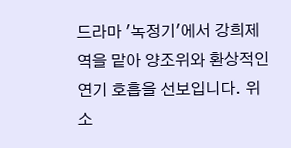드라마 '녹정기'에서 강희제 역을 맡아 양조위와 환상적인 연기 호흡을 선보입니다. 위소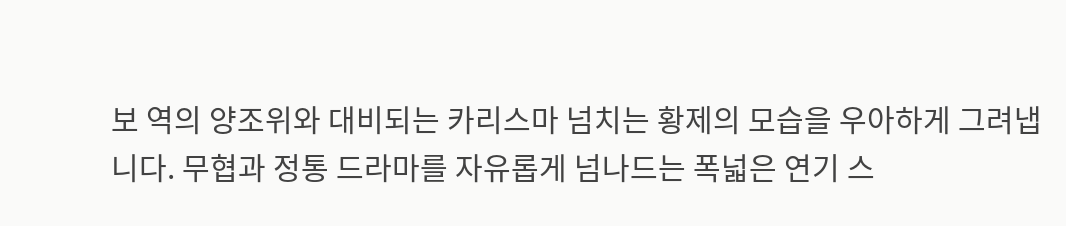보 역의 양조위와 대비되는 카리스마 넘치는 황제의 모습을 우아하게 그려냅니다. 무협과 정통 드라마를 자유롭게 넘나드는 폭넓은 연기 스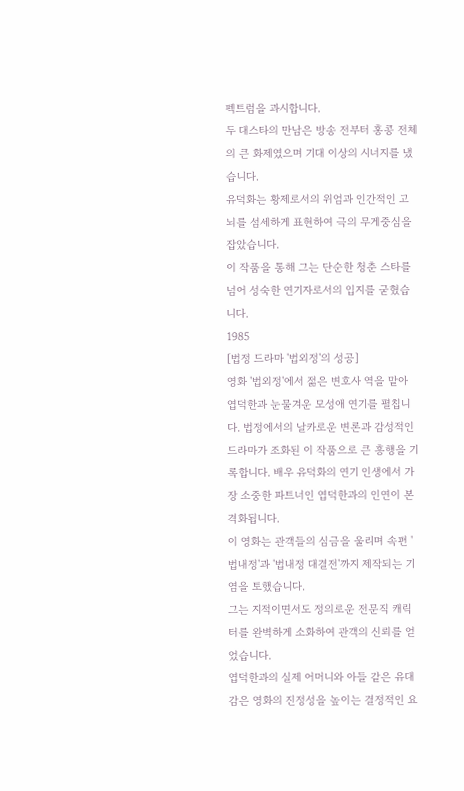펙트럼을 과시합니다.
두 대스타의 만남은 방송 전부터 홍콩 전체의 큰 화제였으며 기대 이상의 시너지를 냈습니다.
유덕화는 황제로서의 위엄과 인간적인 고뇌를 섬세하게 표현하여 극의 무게중심을 잡았습니다.
이 작품을 통해 그는 단순한 청춘 스타를 넘어 성숙한 연기자로서의 입지를 굳혔습니다.
1985
[법정 드라마 '법외정'의 성공]
영화 '법외정'에서 젊은 변호사 역을 맡아 엽덕한과 눈물겨운 모성애 연기를 펼칩니다. 법정에서의 날카로운 변론과 감성적인 드라마가 조화된 이 작품으로 큰 흥행을 기록합니다. 배우 유덕화의 연기 인생에서 가장 소중한 파트너인 엽덕한과의 인연이 본격화됩니다.
이 영화는 관객들의 심금을 울리며 속편 '법내정'과 '법내정 대결전'까지 제작되는 기염을 토했습니다.
그는 지적이면서도 정의로운 전문직 캐릭터를 완벽하게 소화하여 관객의 신뢰를 얻었습니다.
엽덕한과의 실제 어머니와 아들 같은 유대감은 영화의 진정성을 높이는 결정적인 요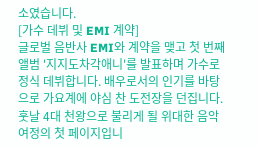소였습니다.
[가수 데뷔 및 EMI 계약]
글로벌 음반사 EMI와 계약을 맺고 첫 번째 앨범 '지지도차각애니'를 발표하며 가수로 정식 데뷔합니다. 배우로서의 인기를 바탕으로 가요계에 야심 찬 도전장을 던집니다. 훗날 4대 천왕으로 불리게 될 위대한 음악 여정의 첫 페이지입니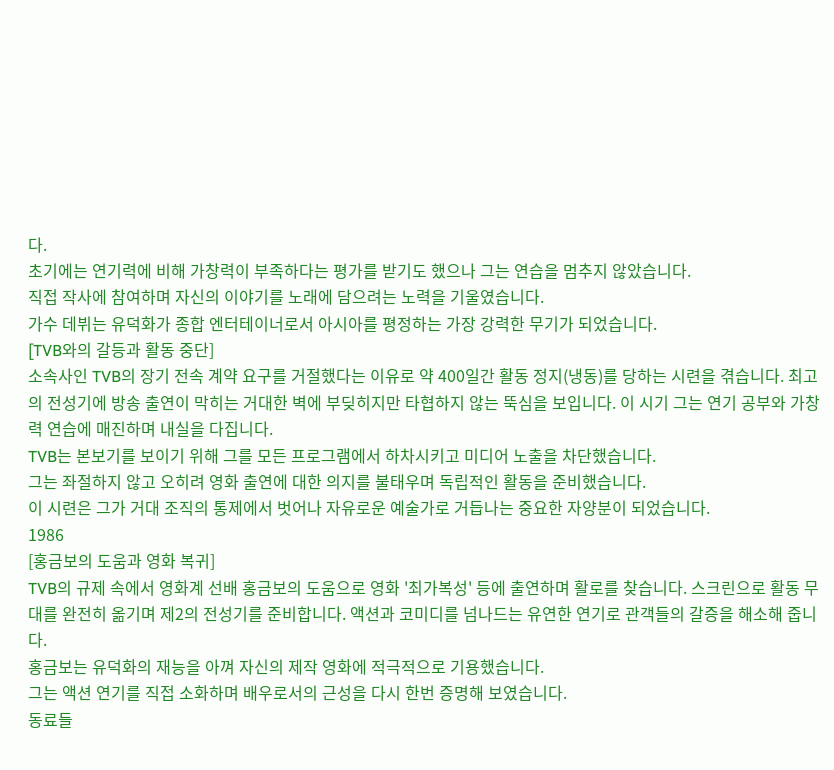다.
초기에는 연기력에 비해 가창력이 부족하다는 평가를 받기도 했으나 그는 연습을 멈추지 않았습니다.
직접 작사에 참여하며 자신의 이야기를 노래에 담으려는 노력을 기울였습니다.
가수 데뷔는 유덕화가 종합 엔터테이너로서 아시아를 평정하는 가장 강력한 무기가 되었습니다.
[TVB와의 갈등과 활동 중단]
소속사인 TVB의 장기 전속 계약 요구를 거절했다는 이유로 약 400일간 활동 정지(냉동)를 당하는 시련을 겪습니다. 최고의 전성기에 방송 출연이 막히는 거대한 벽에 부딪히지만 타협하지 않는 뚝심을 보입니다. 이 시기 그는 연기 공부와 가창력 연습에 매진하며 내실을 다집니다.
TVB는 본보기를 보이기 위해 그를 모든 프로그램에서 하차시키고 미디어 노출을 차단했습니다.
그는 좌절하지 않고 오히려 영화 출연에 대한 의지를 불태우며 독립적인 활동을 준비했습니다.
이 시련은 그가 거대 조직의 통제에서 벗어나 자유로운 예술가로 거듭나는 중요한 자양분이 되었습니다.
1986
[홍금보의 도움과 영화 복귀]
TVB의 규제 속에서 영화계 선배 홍금보의 도움으로 영화 '최가복성' 등에 출연하며 활로를 찾습니다. 스크린으로 활동 무대를 완전히 옮기며 제2의 전성기를 준비합니다. 액션과 코미디를 넘나드는 유연한 연기로 관객들의 갈증을 해소해 줍니다.
홍금보는 유덕화의 재능을 아껴 자신의 제작 영화에 적극적으로 기용했습니다.
그는 액션 연기를 직접 소화하며 배우로서의 근성을 다시 한번 증명해 보였습니다.
동료들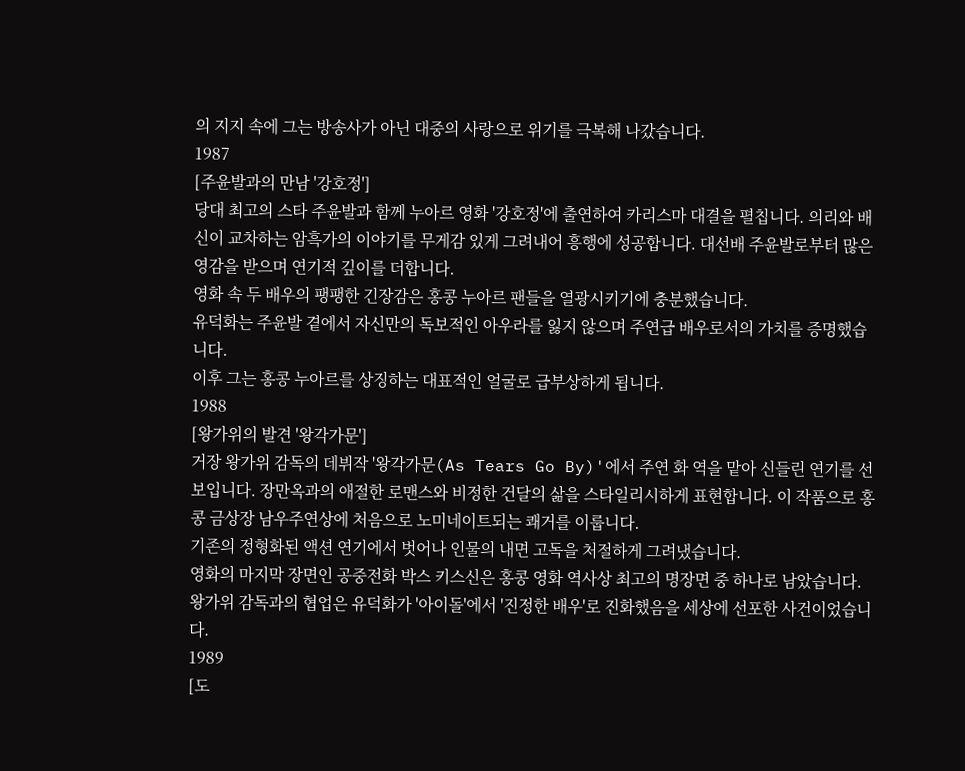의 지지 속에 그는 방송사가 아닌 대중의 사랑으로 위기를 극복해 나갔습니다.
1987
[주윤발과의 만남 '강호정']
당대 최고의 스타 주윤발과 함께 누아르 영화 '강호정'에 출연하여 카리스마 대결을 펼칩니다. 의리와 배신이 교차하는 암흑가의 이야기를 무게감 있게 그려내어 흥행에 성공합니다. 대선배 주윤발로부터 많은 영감을 받으며 연기적 깊이를 더합니다.
영화 속 두 배우의 팽팽한 긴장감은 홍콩 누아르 팬들을 열광시키기에 충분했습니다.
유덕화는 주윤발 곁에서 자신만의 독보적인 아우라를 잃지 않으며 주연급 배우로서의 가치를 증명했습니다.
이후 그는 홍콩 누아르를 상징하는 대표적인 얼굴로 급부상하게 됩니다.
1988
[왕가위의 발견 '왕각가문']
거장 왕가위 감독의 데뷔작 '왕각가문(As Tears Go By)'에서 주연 화 역을 맡아 신들린 연기를 선보입니다. 장만옥과의 애절한 로맨스와 비정한 건달의 삶을 스타일리시하게 표현합니다. 이 작품으로 홍콩 금상장 남우주연상에 처음으로 노미네이트되는 쾌거를 이룹니다.
기존의 정형화된 액션 연기에서 벗어나 인물의 내면 고독을 처절하게 그려냈습니다.
영화의 마지막 장면인 공중전화 박스 키스신은 홍콩 영화 역사상 최고의 명장면 중 하나로 남았습니다.
왕가위 감독과의 협업은 유덕화가 '아이돌'에서 '진정한 배우'로 진화했음을 세상에 선포한 사건이었습니다.
1989
[도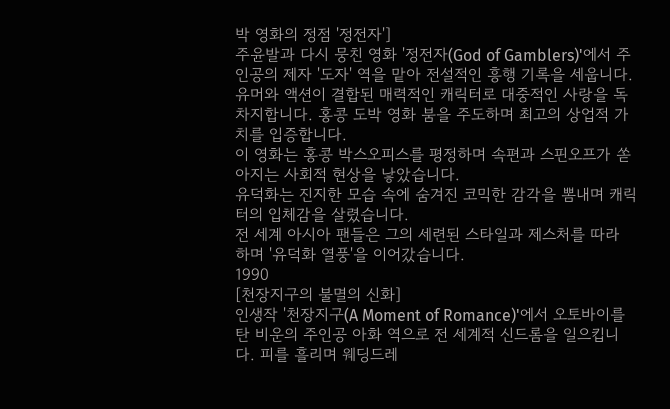박 영화의 정점 '정전자']
주윤발과 다시 뭉친 영화 '정전자(God of Gamblers)'에서 주인공의 제자 '도자' 역을 맡아 전설적인 흥행 기록을 세웁니다. 유머와 액션이 결합된 매력적인 캐릭터로 대중적인 사랑을 독차지합니다. 홍콩 도박 영화 붐을 주도하며 최고의 상업적 가치를 입증합니다.
이 영화는 홍콩 박스오피스를 평정하며 속편과 스핀오프가 쏟아지는 사회적 현상을 낳았습니다.
유덕화는 진지한 모습 속에 숨겨진 코믹한 감각을 뽐내며 캐릭터의 입체감을 살렸습니다.
전 세계 아시아 팬들은 그의 세련된 스타일과 제스처를 따라 하며 '유덕화 열풍'을 이어갔습니다.
1990
[천장지구의 불멸의 신화]
인생작 '천장지구(A Moment of Romance)'에서 오토바이를 탄 비운의 주인공 아화 역으로 전 세계적 신드롬을 일으킵니다. 피를 흘리며 웨딩드레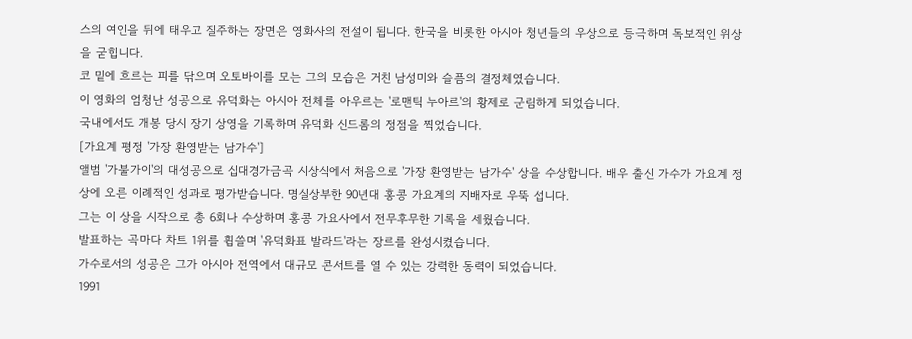스의 여인을 뒤에 태우고 질주하는 장면은 영화사의 전설이 됩니다. 한국을 비롯한 아시아 청년들의 우상으로 등극하며 독보적인 위상을 굳힙니다.
코 밑에 흐르는 피를 닦으며 오토바이를 모는 그의 모습은 거친 남성미와 슬픔의 결정체였습니다.
이 영화의 엄청난 성공으로 유덕화는 아시아 전체를 아우르는 '로맨틱 누아르'의 황제로 군림하게 되었습니다.
국내에서도 개봉 당시 장기 상영을 기록하며 유덕화 신드롬의 정점을 찍었습니다.
[가요계 평정 '가장 환영받는 남가수']
앨범 '가불가이'의 대성공으로 십대경가금곡 시상식에서 처음으로 '가장 환영받는 남가수' 상을 수상합니다. 배우 출신 가수가 가요계 정상에 오른 이례적인 성과로 평가받습니다. 명실상부한 90년대 홍콩 가요계의 지배자로 우뚝 섭니다.
그는 이 상을 시작으로 총 6회나 수상하며 홍콩 가요사에서 전무후무한 기록을 세웠습니다.
발표하는 곡마다 차트 1위를 휩쓸며 '유덕화표 발라드'라는 장르를 완성시켰습니다.
가수로서의 성공은 그가 아시아 전역에서 대규모 콘서트를 열 수 있는 강력한 동력이 되었습니다.
1991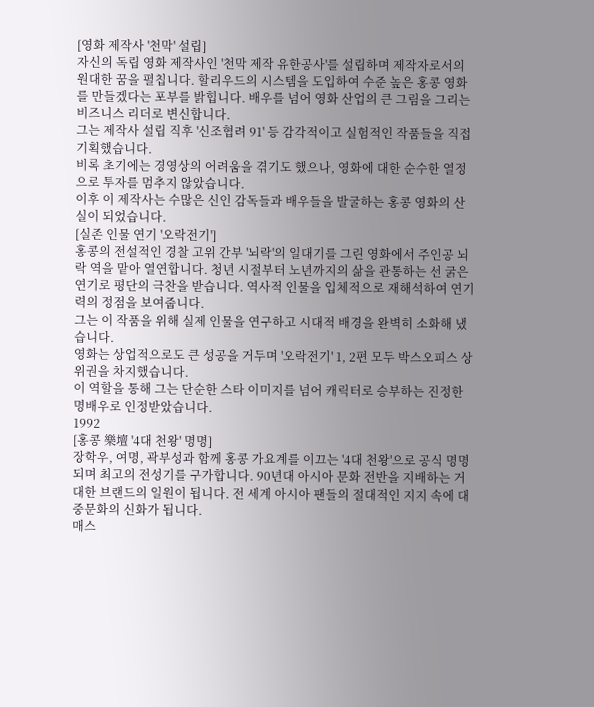[영화 제작사 '천막' 설립]
자신의 독립 영화 제작사인 '천막 제작 유한공사'를 설립하며 제작자로서의 원대한 꿈을 펼칩니다. 할리우드의 시스템을 도입하여 수준 높은 홍콩 영화를 만들겠다는 포부를 밝힙니다. 배우를 넘어 영화 산업의 큰 그림을 그리는 비즈니스 리더로 변신합니다.
그는 제작사 설립 직후 '신조협려 91' 등 감각적이고 실험적인 작품들을 직접 기획했습니다.
비록 초기에는 경영상의 어려움을 겪기도 했으나, 영화에 대한 순수한 열정으로 투자를 멈추지 않았습니다.
이후 이 제작사는 수많은 신인 감독들과 배우들을 발굴하는 홍콩 영화의 산실이 되었습니다.
[실존 인물 연기 '오락전기']
홍콩의 전설적인 경찰 고위 간부 '뇌락'의 일대기를 그린 영화에서 주인공 뇌락 역을 맡아 열연합니다. 청년 시절부터 노년까지의 삶을 관통하는 선 굵은 연기로 평단의 극찬을 받습니다. 역사적 인물을 입체적으로 재해석하여 연기력의 정점을 보여줍니다.
그는 이 작품을 위해 실제 인물을 연구하고 시대적 배경을 완벽히 소화해 냈습니다.
영화는 상업적으로도 큰 성공을 거두며 '오락전기' 1, 2편 모두 박스오피스 상위권을 차지했습니다.
이 역할을 통해 그는 단순한 스타 이미지를 넘어 캐릭터로 승부하는 진정한 명배우로 인정받았습니다.
1992
[홍콩 樂壇 '4대 천왕' 명명]
장학우, 여명, 곽부성과 함께 홍콩 가요계를 이끄는 '4대 천왕'으로 공식 명명되며 최고의 전성기를 구가합니다. 90년대 아시아 문화 전반을 지배하는 거대한 브랜드의 일원이 됩니다. 전 세계 아시아 팬들의 절대적인 지지 속에 대중문화의 신화가 됩니다.
매스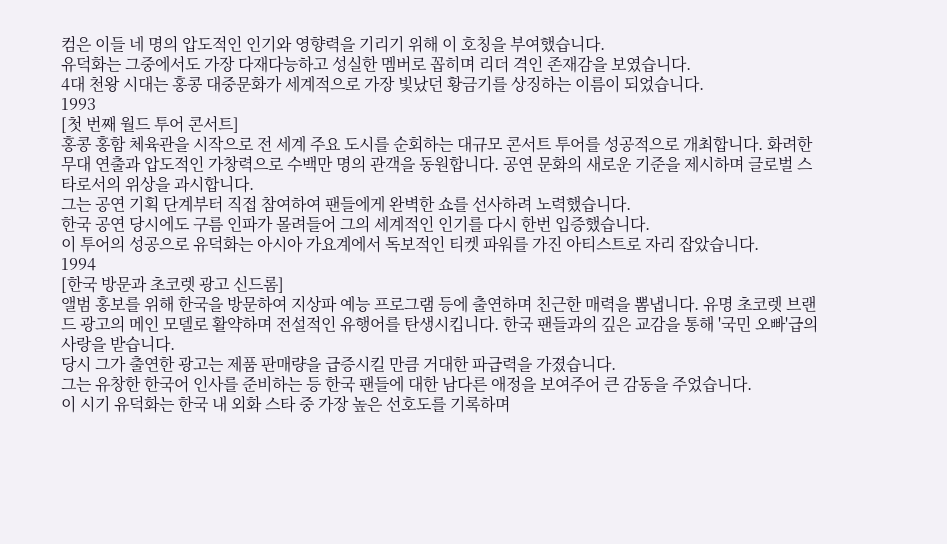컴은 이들 네 명의 압도적인 인기와 영향력을 기리기 위해 이 호칭을 부여했습니다.
유덕화는 그중에서도 가장 다재다능하고 성실한 멤버로 꼽히며 리더 격인 존재감을 보였습니다.
4대 천왕 시대는 홍콩 대중문화가 세계적으로 가장 빛났던 황금기를 상징하는 이름이 되었습니다.
1993
[첫 번째 월드 투어 콘서트]
홍콩 홍함 체육관을 시작으로 전 세계 주요 도시를 순회하는 대규모 콘서트 투어를 성공적으로 개최합니다. 화려한 무대 연출과 압도적인 가창력으로 수백만 명의 관객을 동원합니다. 공연 문화의 새로운 기준을 제시하며 글로벌 스타로서의 위상을 과시합니다.
그는 공연 기획 단계부터 직접 참여하여 팬들에게 완벽한 쇼를 선사하려 노력했습니다.
한국 공연 당시에도 구름 인파가 몰려들어 그의 세계적인 인기를 다시 한번 입증했습니다.
이 투어의 성공으로 유덕화는 아시아 가요계에서 독보적인 티켓 파워를 가진 아티스트로 자리 잡았습니다.
1994
[한국 방문과 초코렛 광고 신드롬]
앨범 홍보를 위해 한국을 방문하여 지상파 예능 프로그램 등에 출연하며 친근한 매력을 뽐냅니다. 유명 초코렛 브랜드 광고의 메인 모델로 활약하며 전설적인 유행어를 탄생시킵니다. 한국 팬들과의 깊은 교감을 통해 '국민 오빠'급의 사랑을 받습니다.
당시 그가 출연한 광고는 제품 판매량을 급증시킬 만큼 거대한 파급력을 가졌습니다.
그는 유창한 한국어 인사를 준비하는 등 한국 팬들에 대한 남다른 애정을 보여주어 큰 감동을 주었습니다.
이 시기 유덕화는 한국 내 외화 스타 중 가장 높은 선호도를 기록하며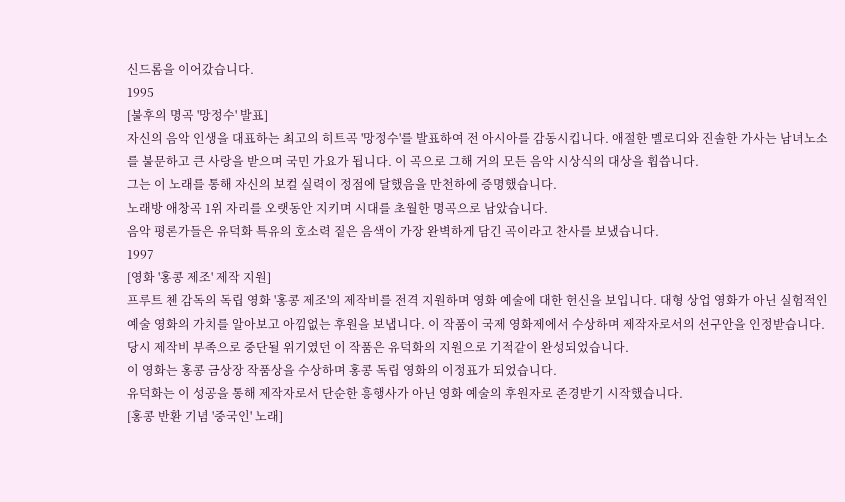신드롬을 이어갔습니다.
1995
[불후의 명곡 '망정수' 발표]
자신의 음악 인생을 대표하는 최고의 히트곡 '망정수'를 발표하여 전 아시아를 감동시킵니다. 애절한 멜로디와 진솔한 가사는 남녀노소를 불문하고 큰 사랑을 받으며 국민 가요가 됩니다. 이 곡으로 그해 거의 모든 음악 시상식의 대상을 휩씁니다.
그는 이 노래를 통해 자신의 보컬 실력이 정점에 달했음을 만천하에 증명했습니다.
노래방 애창곡 1위 자리를 오랫동안 지키며 시대를 초월한 명곡으로 남았습니다.
음악 평론가들은 유덕화 특유의 호소력 짙은 음색이 가장 완벽하게 담긴 곡이라고 찬사를 보냈습니다.
1997
[영화 '홍콩 제조' 제작 지원]
프루트 첸 감독의 독립 영화 '홍콩 제조'의 제작비를 전격 지원하며 영화 예술에 대한 헌신을 보입니다. 대형 상업 영화가 아닌 실험적인 예술 영화의 가치를 알아보고 아낌없는 후원을 보냅니다. 이 작품이 국제 영화제에서 수상하며 제작자로서의 선구안을 인정받습니다.
당시 제작비 부족으로 중단될 위기였던 이 작품은 유덕화의 지원으로 기적같이 완성되었습니다.
이 영화는 홍콩 금상장 작품상을 수상하며 홍콩 독립 영화의 이정표가 되었습니다.
유덕화는 이 성공을 통해 제작자로서 단순한 흥행사가 아닌 영화 예술의 후원자로 존경받기 시작했습니다.
[홍콩 반환 기념 '중국인' 노래]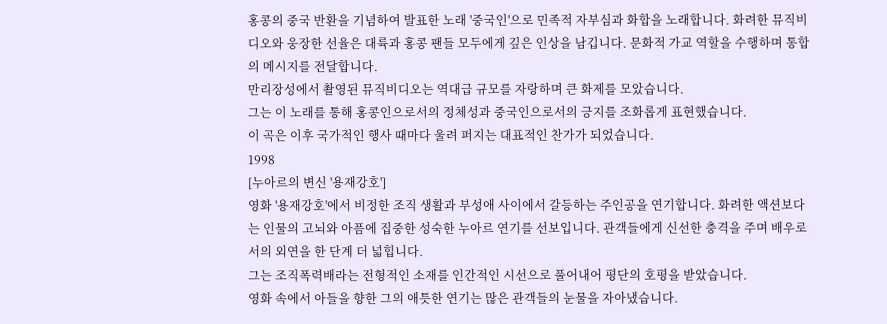홍콩의 중국 반환을 기념하여 발표한 노래 '중국인'으로 민족적 자부심과 화합을 노래합니다. 화려한 뮤직비디오와 웅장한 선율은 대륙과 홍콩 팬들 모두에게 깊은 인상을 남깁니다. 문화적 가교 역할을 수행하며 통합의 메시지를 전달합니다.
만리장성에서 촬영된 뮤직비디오는 역대급 규모를 자랑하며 큰 화제를 모았습니다.
그는 이 노래를 통해 홍콩인으로서의 정체성과 중국인으로서의 긍지를 조화롭게 표현했습니다.
이 곡은 이후 국가적인 행사 때마다 울려 퍼지는 대표적인 찬가가 되었습니다.
1998
[누아르의 변신 '용재강호']
영화 '용재강호'에서 비정한 조직 생활과 부성애 사이에서 갈등하는 주인공을 연기합니다. 화려한 액션보다는 인물의 고뇌와 아픔에 집중한 성숙한 누아르 연기를 선보입니다. 관객들에게 신선한 충격을 주며 배우로서의 외연을 한 단계 더 넓힙니다.
그는 조직폭력배라는 전형적인 소재를 인간적인 시선으로 풀어내어 평단의 호평을 받았습니다.
영화 속에서 아들을 향한 그의 애틋한 연기는 많은 관객들의 눈물을 자아냈습니다.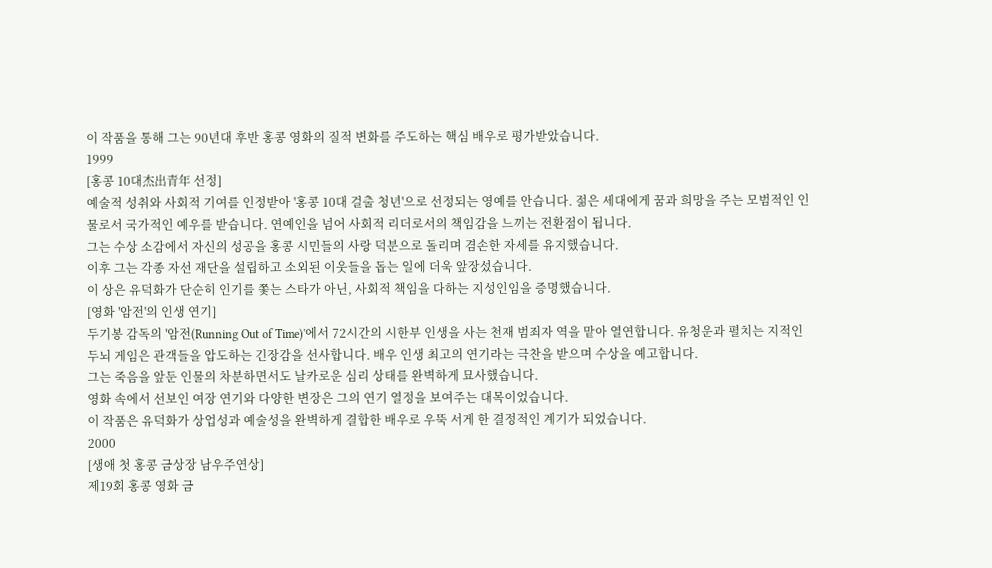이 작품을 통해 그는 90년대 후반 홍콩 영화의 질적 변화를 주도하는 핵심 배우로 평가받았습니다.
1999
[홍콩 10대杰出青年 선정]
예술적 성취와 사회적 기여를 인정받아 '홍콩 10대 걸출 청년'으로 선정되는 영예를 안습니다. 젊은 세대에게 꿈과 희망을 주는 모범적인 인물로서 국가적인 예우를 받습니다. 연예인을 넘어 사회적 리더로서의 책임감을 느끼는 전환점이 됩니다.
그는 수상 소감에서 자신의 성공을 홍콩 시민들의 사랑 덕분으로 돌리며 겸손한 자세를 유지했습니다.
이후 그는 각종 자선 재단을 설립하고 소외된 이웃들을 돕는 일에 더욱 앞장섰습니다.
이 상은 유덕화가 단순히 인기를 쫓는 스타가 아닌, 사회적 책임을 다하는 지성인임을 증명했습니다.
[영화 '암전'의 인생 연기]
두기봉 감독의 '암전(Running Out of Time)'에서 72시간의 시한부 인생을 사는 천재 범죄자 역을 맡아 열연합니다. 유청운과 펼치는 지적인 두뇌 게임은 관객들을 압도하는 긴장감을 선사합니다. 배우 인생 최고의 연기라는 극찬을 받으며 수상을 예고합니다.
그는 죽음을 앞둔 인물의 차분하면서도 날카로운 심리 상태를 완벽하게 묘사했습니다.
영화 속에서 선보인 여장 연기와 다양한 변장은 그의 연기 열정을 보여주는 대목이었습니다.
이 작품은 유덕화가 상업성과 예술성을 완벽하게 결합한 배우로 우뚝 서게 한 결정적인 계기가 되었습니다.
2000
[생애 첫 홍콩 금상장 남우주연상]
제19회 홍콩 영화 금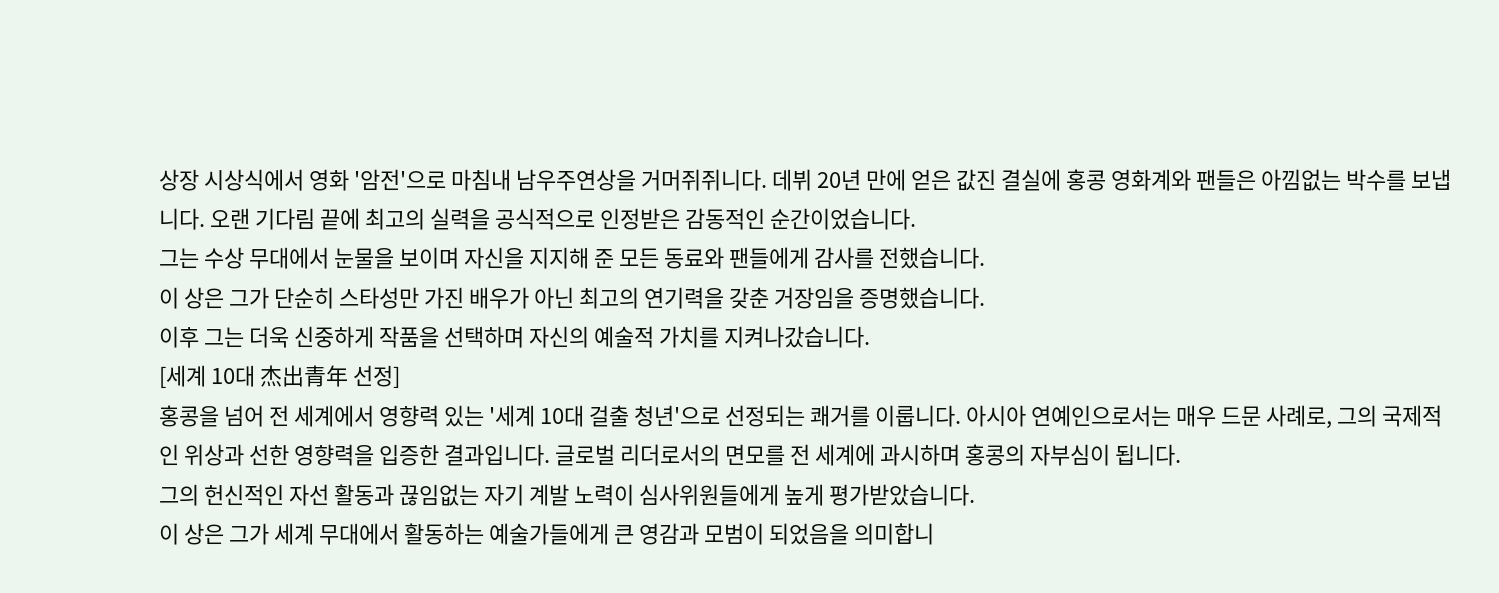상장 시상식에서 영화 '암전'으로 마침내 남우주연상을 거머쥐쥐니다. 데뷔 20년 만에 얻은 값진 결실에 홍콩 영화계와 팬들은 아낌없는 박수를 보냅니다. 오랜 기다림 끝에 최고의 실력을 공식적으로 인정받은 감동적인 순간이었습니다.
그는 수상 무대에서 눈물을 보이며 자신을 지지해 준 모든 동료와 팬들에게 감사를 전했습니다.
이 상은 그가 단순히 스타성만 가진 배우가 아닌 최고의 연기력을 갖춘 거장임을 증명했습니다.
이후 그는 더욱 신중하게 작품을 선택하며 자신의 예술적 가치를 지켜나갔습니다.
[세계 10대 杰出青年 선정]
홍콩을 넘어 전 세계에서 영향력 있는 '세계 10대 걸출 청년'으로 선정되는 쾌거를 이룹니다. 아시아 연예인으로서는 매우 드문 사례로, 그의 국제적인 위상과 선한 영향력을 입증한 결과입니다. 글로벌 리더로서의 면모를 전 세계에 과시하며 홍콩의 자부심이 됩니다.
그의 헌신적인 자선 활동과 끊임없는 자기 계발 노력이 심사위원들에게 높게 평가받았습니다.
이 상은 그가 세계 무대에서 활동하는 예술가들에게 큰 영감과 모범이 되었음을 의미합니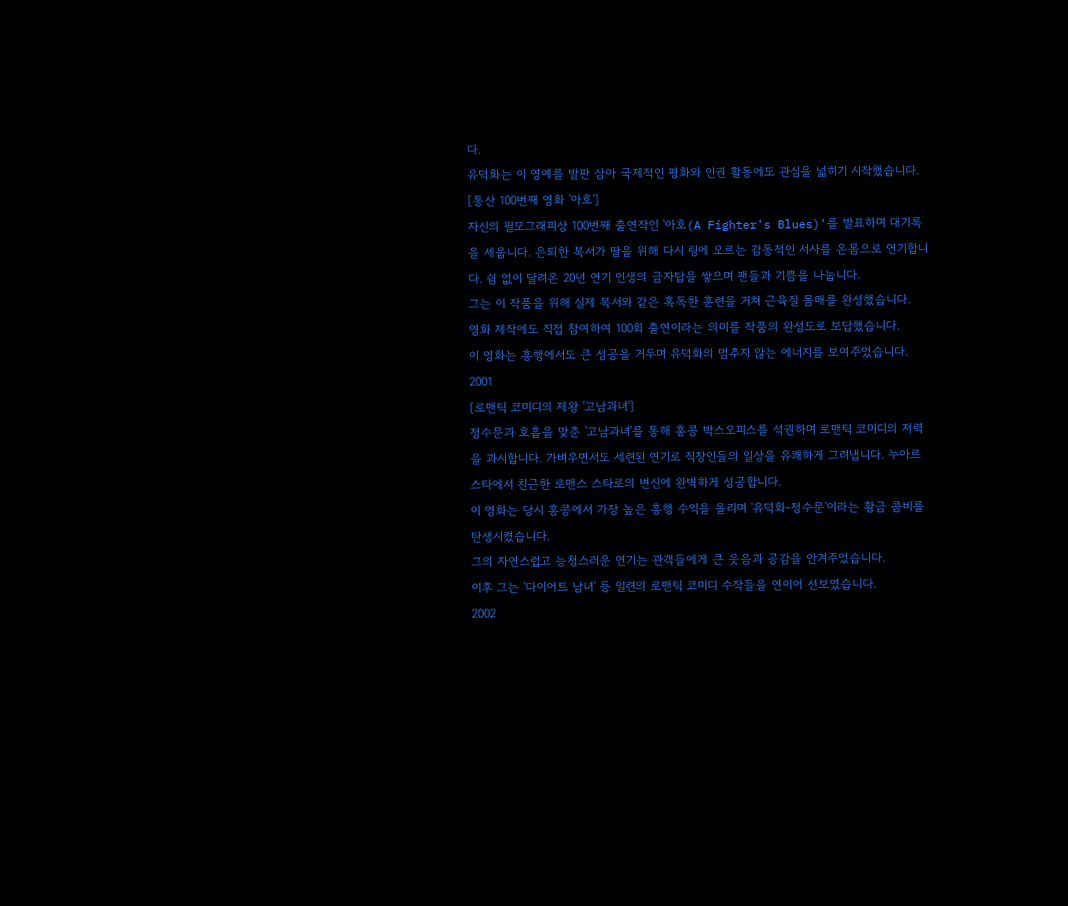다.
유덕화는 이 영예를 발판 삼아 국제적인 평화와 인권 활동에도 관심을 넓히기 시작했습니다.
[통산 100번째 영화 '아호']
자신의 필모그래피상 100번째 출연작인 '아호(A Fighter's Blues)'를 발표하며 대기록을 세웁니다. 은퇴한 복서가 딸을 위해 다시 링에 오르는 감동적인 서사를 온몸으로 연기합니다. 쉼 없이 달려온 20년 연기 인생의 금자탑을 쌓으며 팬들과 기쁨을 나눕니다.
그는 이 작품을 위해 실제 복서와 같은 혹독한 훈련을 거쳐 근육질 몸매를 완성했습니다.
영화 제작에도 직접 참여하여 100회 출연이라는 의미를 작품의 완성도로 보답했습니다.
이 영화는 흥행에서도 큰 성공을 거두며 유덕화의 멈추지 않는 에너지를 보여주었습니다.
2001
[로맨틱 코미디의 제왕 '고남과녀']
정수문과 호흡을 맞춘 '고남과녀'를 통해 홍콩 박스오피스를 석권하며 로맨틱 코미디의 저력을 과시합니다. 가벼우면서도 세련된 연기로 직장인들의 일상을 유쾌하게 그려냅니다. 누아르 스타에서 친근한 로맨스 스타로의 변신에 완벽하게 성공합니다.
이 영화는 당시 홍콩에서 가장 높은 흥행 수익을 올리며 '유덕화-정수문'이라는 황금 콤비를 탄생시켰습니다.
그의 자연스럽고 능청스러운 연기는 관객들에게 큰 웃음과 공감을 안겨주었습니다.
이후 그는 '다이어트 남녀' 등 일련의 로맨틱 코미디 수작들을 연이어 선보였습니다.
2002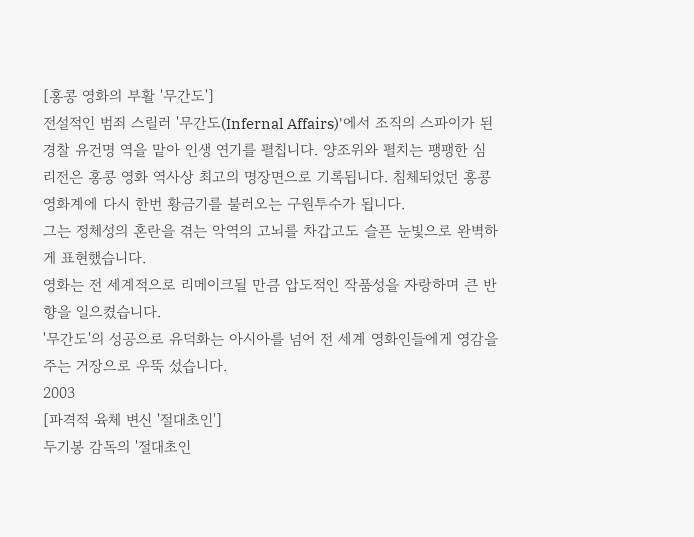[홍콩 영화의 부활 '무간도']
전설적인 범죄 스릴러 '무간도(Infernal Affairs)'에서 조직의 스파이가 된 경찰 유건명 역을 맡아 인생 연기를 펼칩니다. 양조위와 펼치는 팽팽한 심리전은 홍콩 영화 역사상 최고의 명장면으로 기록됩니다. 침체되었던 홍콩 영화계에 다시 한번 황금기를 불러오는 구원투수가 됩니다.
그는 정체성의 혼란을 겪는 악역의 고뇌를 차갑고도 슬픈 눈빛으로 완벽하게 표현했습니다.
영화는 전 세계적으로 리메이크될 만큼 압도적인 작품성을 자랑하며 큰 반향을 일으켰습니다.
'무간도'의 성공으로 유덕화는 아시아를 넘어 전 세계 영화인들에게 영감을 주는 거장으로 우뚝 섰습니다.
2003
[파격적 육체 변신 '절대초인']
두기봉 감독의 '절대초인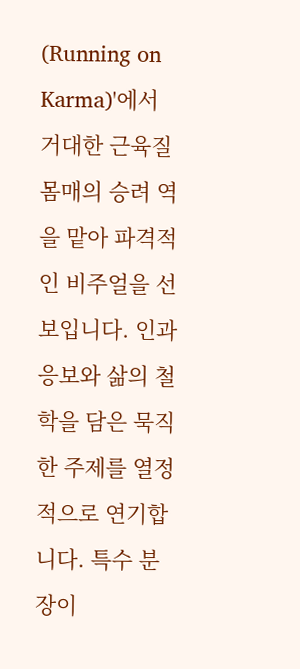(Running on Karma)'에서 거대한 근육질 몸매의 승려 역을 맡아 파격적인 비주얼을 선보입니다. 인과응보와 삶의 철학을 담은 묵직한 주제를 열정적으로 연기합니다. 특수 분장이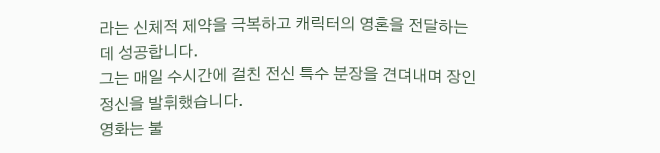라는 신체적 제약을 극복하고 캐릭터의 영혼을 전달하는 데 성공합니다.
그는 매일 수시간에 걸친 전신 특수 분장을 견뎌내며 장인 정신을 발휘했습니다.
영화는 불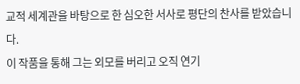교적 세계관을 바탕으로 한 심오한 서사로 평단의 찬사를 받았습니다.
이 작품을 통해 그는 외모를 버리고 오직 연기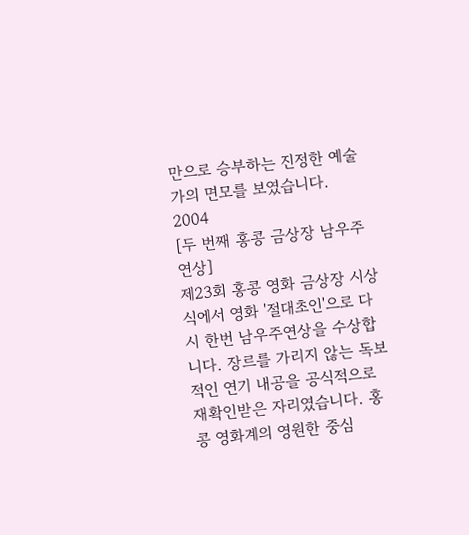만으로 승부하는 진정한 예술가의 면모를 보였습니다.
2004
[두 번째 홍콩 금상장 남우주연상]
제23회 홍콩 영화 금상장 시상식에서 영화 '절대초인'으로 다시 한번 남우주연상을 수상합니다. 장르를 가리지 않는 독보적인 연기 내공을 공식적으로 재확인받은 자리였습니다. 홍콩 영화계의 영원한 중심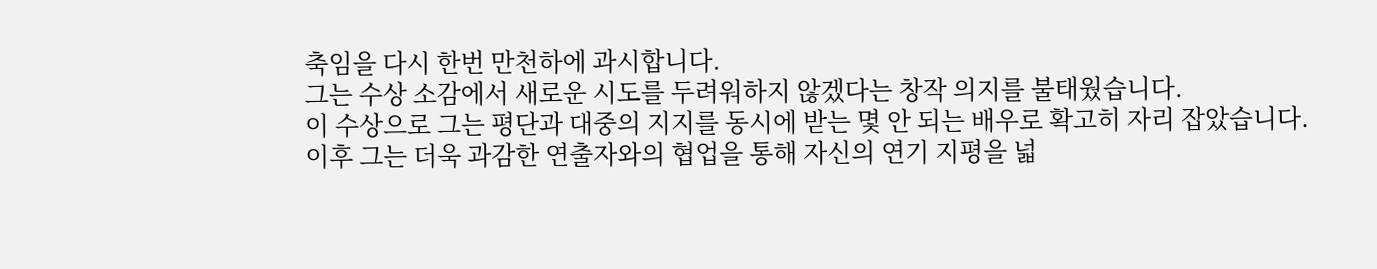축임을 다시 한번 만천하에 과시합니다.
그는 수상 소감에서 새로운 시도를 두려워하지 않겠다는 창작 의지를 불태웠습니다.
이 수상으로 그는 평단과 대중의 지지를 동시에 받는 몇 안 되는 배우로 확고히 자리 잡았습니다.
이후 그는 더욱 과감한 연출자와의 협업을 통해 자신의 연기 지평을 넓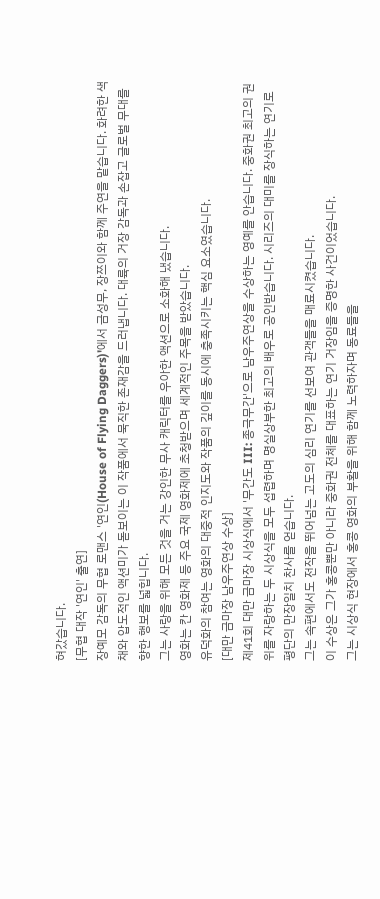혀갔습니다.
[무협 대작 '연인' 출연]
장예모 감독의 무협 로맨스 '연인(House of Flying Daggers)'에서 금성무, 장쯔이와 함께 주연을 맡습니다. 화려한 색채와 압도적인 액션미가 돋보이는 이 작품에서 묵직한 존재감을 드러냅니다. 대륙의 거장 감독과 손잡고 글로벌 무대를 향한 행보를 넓힙니다.
그는 사랑을 위해 모든 것을 거는 강인한 무사 캐릭터를 우아한 액션으로 소화해 냈습니다.
영화는 칸 영화제 등 주요 국제 영화제에 초청받으며 세계적인 주목을 받았습니다.
유덕화의 참여는 영화의 대중적 인지도와 작품의 깊이를 동시에 충족시키는 핵심 요소였습니다.
[대만 금마장 남우주연상 수상]
제41회 대만 금마장 시상식에서 '무간도 III: 종극무간'으로 남우주연상을 수상하는 영예를 안습니다. 중화권 최고의 권위를 자랑하는 두 시상식을 모두 섭렵하며 명실상부한 최고의 배우로 공인받습니다. 시리즈의 대미를 장식하는 연기로 평단의 만장일치 찬사를 얻습니다.
그는 속편에서도 전작을 뛰어넘는 고도의 심리 연기를 선보여 관객들을 매료시켰습니다.
이 수상은 그가 홍콩뿐만 아니라 중화권 전체를 대표하는 연기 거장임을 증명한 사건이었습니다.
그는 시상식 현장에서 홍콩 영화의 부활을 위해 함께 노력하자며 동료들을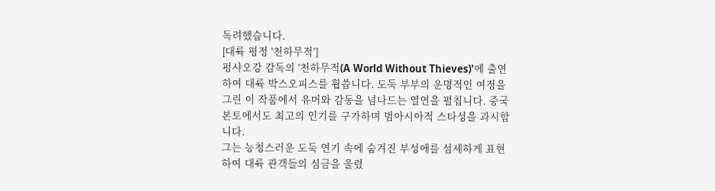독려했습니다.
[대륙 평정 '천하무적']
펑샤오강 감독의 '천하무적(A World Without Thieves)'에 출연하여 대륙 박스오피스를 휩씁니다. 도둑 부부의 운명적인 여정을 그린 이 작품에서 유머와 감동을 넘나드는 열연을 펼칩니다. 중국 본토에서도 최고의 인기를 구가하며 범아시아적 스타성을 과시합니다.
그는 능청스러운 도둑 연기 속에 숨겨진 부성애를 섬세하게 표현하여 대륙 관객들의 심금을 울렸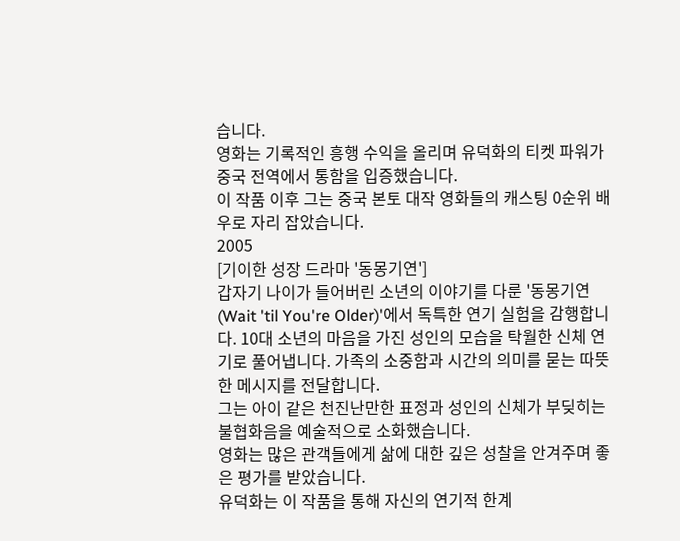습니다.
영화는 기록적인 흥행 수익을 올리며 유덕화의 티켓 파워가 중국 전역에서 통함을 입증했습니다.
이 작품 이후 그는 중국 본토 대작 영화들의 캐스팅 0순위 배우로 자리 잡았습니다.
2005
[기이한 성장 드라마 '동몽기연']
갑자기 나이가 들어버린 소년의 이야기를 다룬 '동몽기연(Wait 'til You're Older)'에서 독특한 연기 실험을 감행합니다. 10대 소년의 마음을 가진 성인의 모습을 탁월한 신체 연기로 풀어냅니다. 가족의 소중함과 시간의 의미를 묻는 따뜻한 메시지를 전달합니다.
그는 아이 같은 천진난만한 표정과 성인의 신체가 부딪히는 불협화음을 예술적으로 소화했습니다.
영화는 많은 관객들에게 삶에 대한 깊은 성찰을 안겨주며 좋은 평가를 받았습니다.
유덕화는 이 작품을 통해 자신의 연기적 한계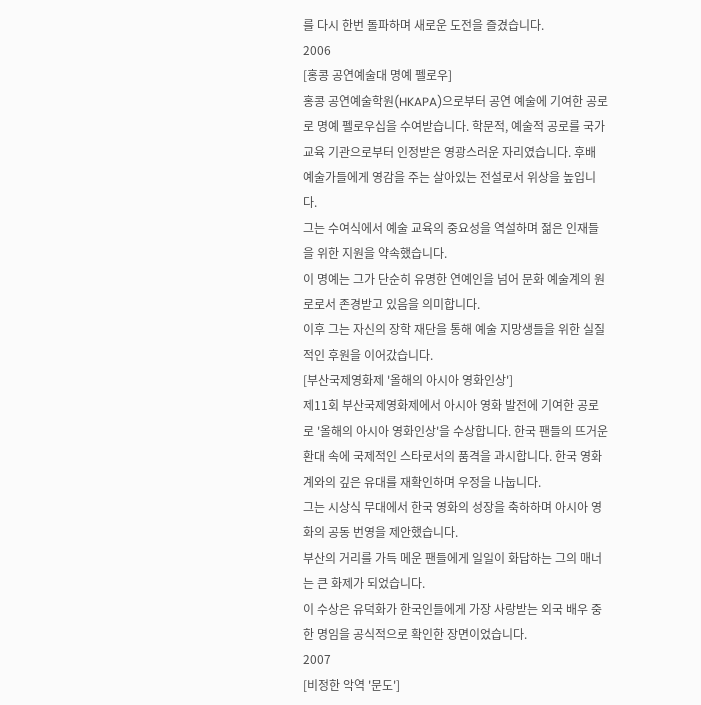를 다시 한번 돌파하며 새로운 도전을 즐겼습니다.
2006
[홍콩 공연예술대 명예 펠로우]
홍콩 공연예술학원(HKAPA)으로부터 공연 예술에 기여한 공로로 명예 펠로우십을 수여받습니다. 학문적, 예술적 공로를 국가 교육 기관으로부터 인정받은 영광스러운 자리였습니다. 후배 예술가들에게 영감을 주는 살아있는 전설로서 위상을 높입니다.
그는 수여식에서 예술 교육의 중요성을 역설하며 젊은 인재들을 위한 지원을 약속했습니다.
이 명예는 그가 단순히 유명한 연예인을 넘어 문화 예술계의 원로로서 존경받고 있음을 의미합니다.
이후 그는 자신의 장학 재단을 통해 예술 지망생들을 위한 실질적인 후원을 이어갔습니다.
[부산국제영화제 '올해의 아시아 영화인상']
제11회 부산국제영화제에서 아시아 영화 발전에 기여한 공로로 '올해의 아시아 영화인상'을 수상합니다. 한국 팬들의 뜨거운 환대 속에 국제적인 스타로서의 품격을 과시합니다. 한국 영화계와의 깊은 유대를 재확인하며 우정을 나눕니다.
그는 시상식 무대에서 한국 영화의 성장을 축하하며 아시아 영화의 공동 번영을 제안했습니다.
부산의 거리를 가득 메운 팬들에게 일일이 화답하는 그의 매너는 큰 화제가 되었습니다.
이 수상은 유덕화가 한국인들에게 가장 사랑받는 외국 배우 중 한 명임을 공식적으로 확인한 장면이었습니다.
2007
[비정한 악역 '문도']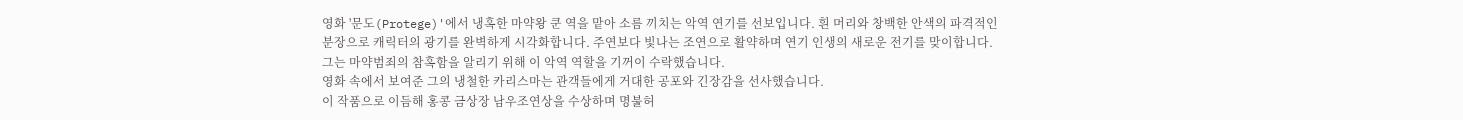영화 '문도(Protege)'에서 냉혹한 마약왕 쿤 역을 맡아 소름 끼치는 악역 연기를 선보입니다. 흰 머리와 창백한 안색의 파격적인 분장으로 캐릭터의 광기를 완벽하게 시각화합니다. 주연보다 빛나는 조연으로 활약하며 연기 인생의 새로운 전기를 맞이합니다.
그는 마약범죄의 참혹함을 알리기 위해 이 악역 역할을 기꺼이 수락했습니다.
영화 속에서 보여준 그의 냉철한 카리스마는 관객들에게 거대한 공포와 긴장감을 선사했습니다.
이 작품으로 이듬해 홍콩 금상장 남우조연상을 수상하며 명불허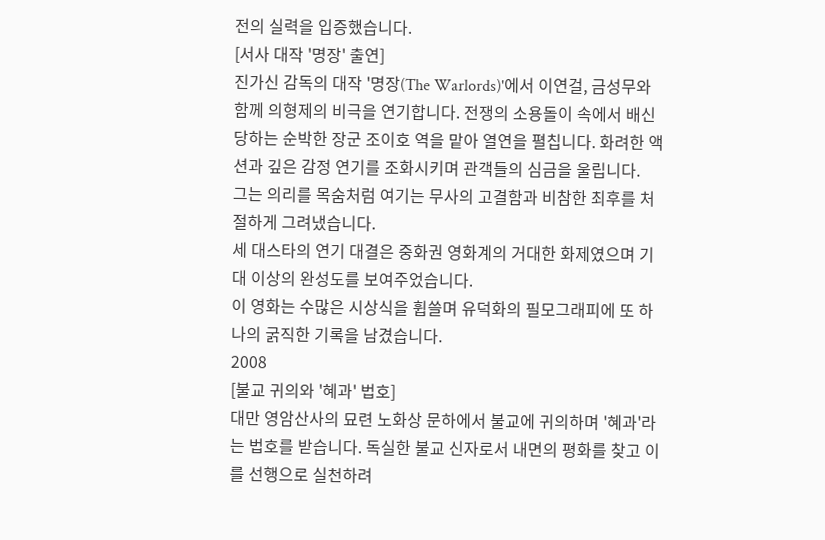전의 실력을 입증했습니다.
[서사 대작 '명장' 출연]
진가신 감독의 대작 '명장(The Warlords)'에서 이연걸, 금성무와 함께 의형제의 비극을 연기합니다. 전쟁의 소용돌이 속에서 배신당하는 순박한 장군 조이호 역을 맡아 열연을 펼칩니다. 화려한 액션과 깊은 감정 연기를 조화시키며 관객들의 심금을 울립니다.
그는 의리를 목숨처럼 여기는 무사의 고결함과 비참한 최후를 처절하게 그려냈습니다.
세 대스타의 연기 대결은 중화권 영화계의 거대한 화제였으며 기대 이상의 완성도를 보여주었습니다.
이 영화는 수많은 시상식을 휩쓸며 유덕화의 필모그래피에 또 하나의 굵직한 기록을 남겼습니다.
2008
[불교 귀의와 '혜과' 법호]
대만 영암산사의 묘련 노화상 문하에서 불교에 귀의하며 '혜과'라는 법호를 받습니다. 독실한 불교 신자로서 내면의 평화를 찾고 이를 선행으로 실천하려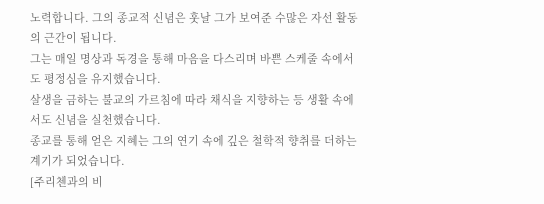노력합니다. 그의 종교적 신념은 훗날 그가 보여준 수많은 자선 활동의 근간이 됩니다.
그는 매일 명상과 독경을 통해 마음을 다스리며 바쁜 스케줄 속에서도 평정심을 유지했습니다.
살생을 금하는 불교의 가르침에 따라 채식을 지향하는 등 생활 속에서도 신념을 실천했습니다.
종교를 통해 얻은 지혜는 그의 연기 속에 깊은 철학적 향취를 더하는 계기가 되었습니다.
[주리첸과의 비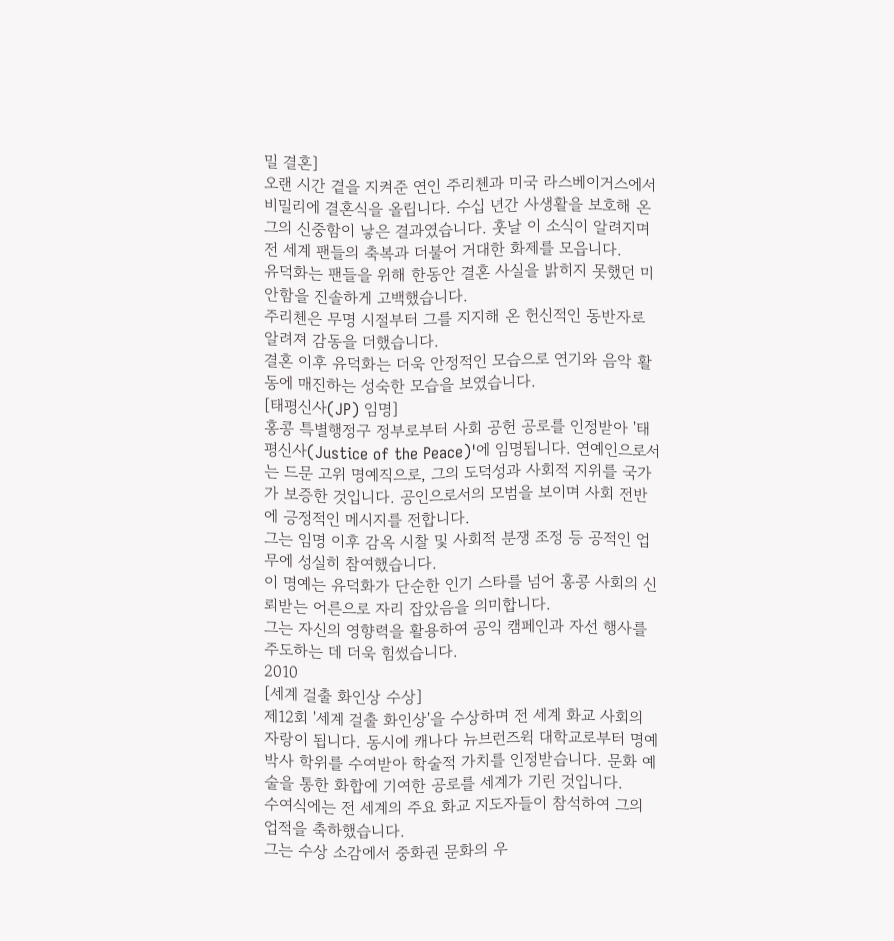밀 결혼]
오랜 시간 곁을 지켜준 연인 주리첸과 미국 라스베이거스에서 비밀리에 결혼식을 올립니다. 수십 년간 사생활을 보호해 온 그의 신중함이 낳은 결과였습니다. 훗날 이 소식이 알려지며 전 세계 팬들의 축복과 더불어 거대한 화제를 모읍니다.
유덕화는 팬들을 위해 한동안 결혼 사실을 밝히지 못했던 미안함을 진솔하게 고백했습니다.
주리첸은 무명 시절부터 그를 지지해 온 헌신적인 동반자로 알려져 감동을 더했습니다.
결혼 이후 유덕화는 더욱 안정적인 모습으로 연기와 음악 활동에 매진하는 성숙한 모습을 보였습니다.
[태평신사(JP) 임명]
홍콩 특별행정구 정부로부터 사회 공헌 공로를 인정받아 '태평신사(Justice of the Peace)'에 임명됩니다. 연예인으로서는 드문 고위 명예직으로, 그의 도덕성과 사회적 지위를 국가가 보증한 것입니다. 공인으로서의 모범을 보이며 사회 전반에 긍정적인 메시지를 전합니다.
그는 임명 이후 감옥 시찰 및 사회적 분쟁 조정 등 공적인 업무에 성실히 참여했습니다.
이 명예는 유덕화가 단순한 인기 스타를 넘어 홍콩 사회의 신뢰받는 어른으로 자리 잡았음을 의미합니다.
그는 자신의 영향력을 활용하여 공익 캠페인과 자선 행사를 주도하는 데 더욱 힘썼습니다.
2010
[세계 걸출 화인상 수상]
제12회 '세계 걸출 화인상'을 수상하며 전 세계 화교 사회의 자랑이 됩니다. 동시에 캐나다 뉴브런즈윅 대학교로부터 명예 박사 학위를 수여받아 학술적 가치를 인정받습니다. 문화 예술을 통한 화합에 기여한 공로를 세계가 기린 것입니다.
수여식에는 전 세계의 주요 화교 지도자들이 참석하여 그의 업적을 축하했습니다.
그는 수상 소감에서 중화권 문화의 우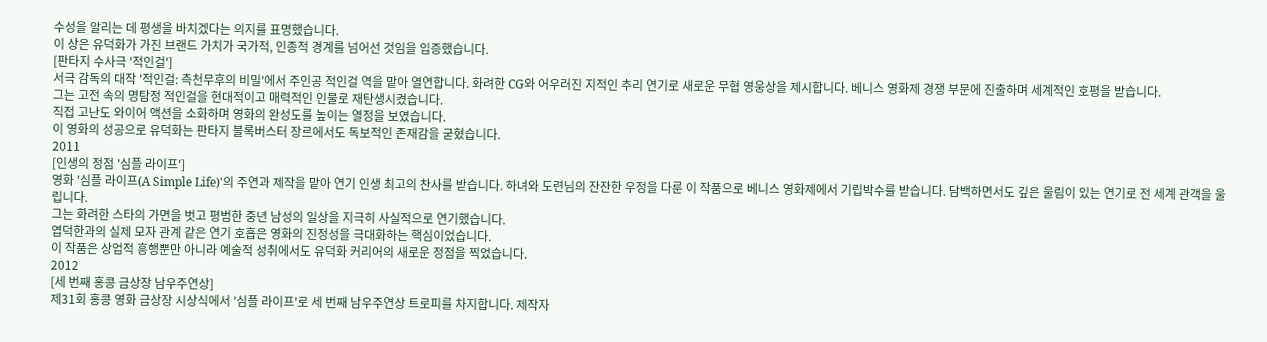수성을 알리는 데 평생을 바치겠다는 의지를 표명했습니다.
이 상은 유덕화가 가진 브랜드 가치가 국가적, 인종적 경계를 넘어선 것임을 입증했습니다.
[판타지 수사극 '적인걸']
서극 감독의 대작 '적인걸: 측천무후의 비밀'에서 주인공 적인걸 역을 맡아 열연합니다. 화려한 CG와 어우러진 지적인 추리 연기로 새로운 무협 영웅상을 제시합니다. 베니스 영화제 경쟁 부문에 진출하며 세계적인 호평을 받습니다.
그는 고전 속의 명탐정 적인걸을 현대적이고 매력적인 인물로 재탄생시켰습니다.
직접 고난도 와이어 액션을 소화하며 영화의 완성도를 높이는 열정을 보였습니다.
이 영화의 성공으로 유덕화는 판타지 블록버스터 장르에서도 독보적인 존재감을 굳혔습니다.
2011
[인생의 정점 '심플 라이프']
영화 '심플 라이프(A Simple Life)'의 주연과 제작을 맡아 연기 인생 최고의 찬사를 받습니다. 하녀와 도련님의 잔잔한 우정을 다룬 이 작품으로 베니스 영화제에서 기립박수를 받습니다. 담백하면서도 깊은 울림이 있는 연기로 전 세계 관객을 울립니다.
그는 화려한 스타의 가면을 벗고 평범한 중년 남성의 일상을 지극히 사실적으로 연기했습니다.
엽덕한과의 실제 모자 관계 같은 연기 호흡은 영화의 진정성을 극대화하는 핵심이었습니다.
이 작품은 상업적 흥행뿐만 아니라 예술적 성취에서도 유덕화 커리어의 새로운 정점을 찍었습니다.
2012
[세 번째 홍콩 금상장 남우주연상]
제31회 홍콩 영화 금상장 시상식에서 '심플 라이프'로 세 번째 남우주연상 트로피를 차지합니다. 제작자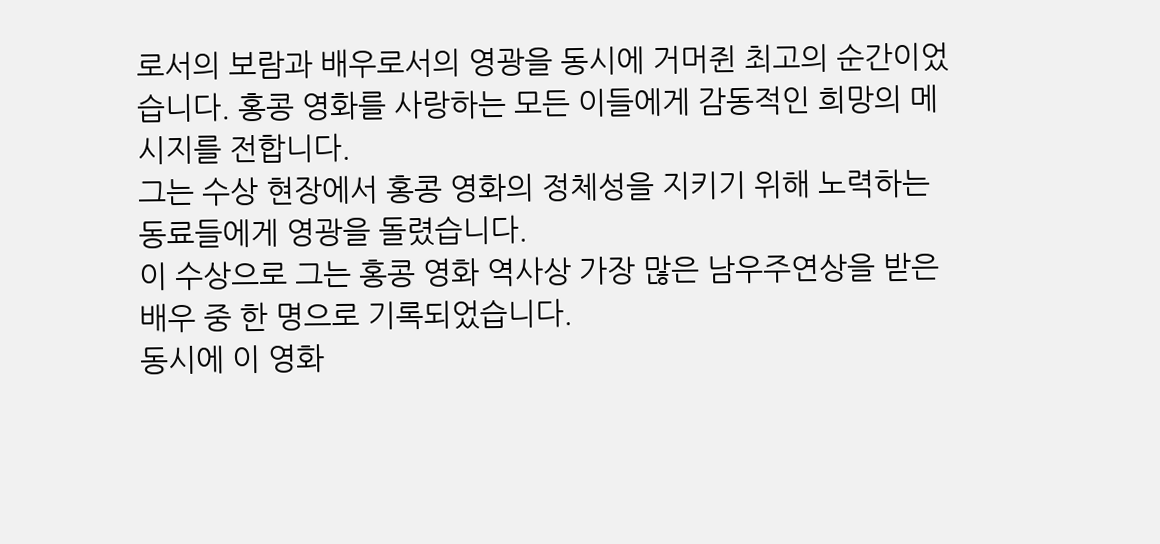로서의 보람과 배우로서의 영광을 동시에 거머쥔 최고의 순간이었습니다. 홍콩 영화를 사랑하는 모든 이들에게 감동적인 희망의 메시지를 전합니다.
그는 수상 현장에서 홍콩 영화의 정체성을 지키기 위해 노력하는 동료들에게 영광을 돌렸습니다.
이 수상으로 그는 홍콩 영화 역사상 가장 많은 남우주연상을 받은 배우 중 한 명으로 기록되었습니다.
동시에 이 영화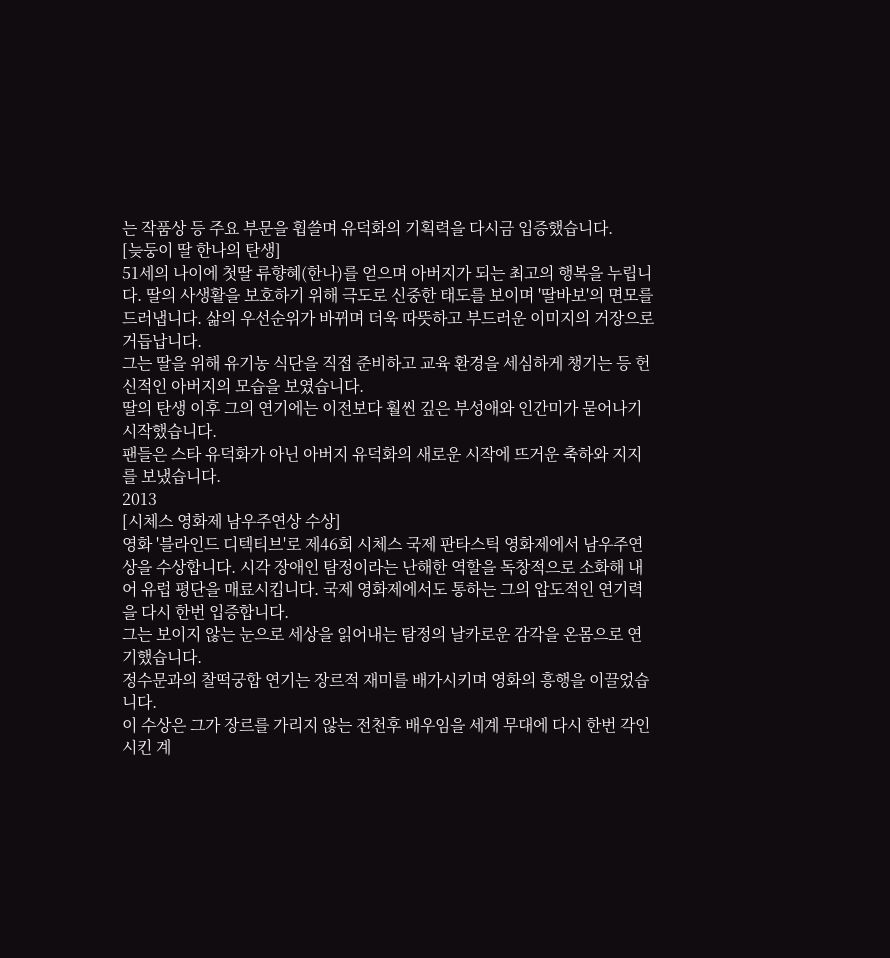는 작품상 등 주요 부문을 휩쓸며 유덕화의 기획력을 다시금 입증했습니다.
[늦둥이 딸 한나의 탄생]
51세의 나이에 첫딸 류향혜(한나)를 얻으며 아버지가 되는 최고의 행복을 누립니다. 딸의 사생활을 보호하기 위해 극도로 신중한 태도를 보이며 '딸바보'의 면모를 드러냅니다. 삶의 우선순위가 바뀌며 더욱 따뜻하고 부드러운 이미지의 거장으로 거듭납니다.
그는 딸을 위해 유기농 식단을 직접 준비하고 교육 환경을 세심하게 챙기는 등 헌신적인 아버지의 모습을 보였습니다.
딸의 탄생 이후 그의 연기에는 이전보다 훨씬 깊은 부성애와 인간미가 묻어나기 시작했습니다.
팬들은 스타 유덕화가 아닌 아버지 유덕화의 새로운 시작에 뜨거운 축하와 지지를 보냈습니다.
2013
[시체스 영화제 남우주연상 수상]
영화 '블라인드 디텍티브'로 제46회 시체스 국제 판타스틱 영화제에서 남우주연상을 수상합니다. 시각 장애인 탐정이라는 난해한 역할을 독창적으로 소화해 내어 유럽 평단을 매료시킵니다. 국제 영화제에서도 통하는 그의 압도적인 연기력을 다시 한번 입증합니다.
그는 보이지 않는 눈으로 세상을 읽어내는 탐정의 날카로운 감각을 온몸으로 연기했습니다.
정수문과의 찰떡궁합 연기는 장르적 재미를 배가시키며 영화의 흥행을 이끌었습니다.
이 수상은 그가 장르를 가리지 않는 전천후 배우임을 세계 무대에 다시 한번 각인시킨 계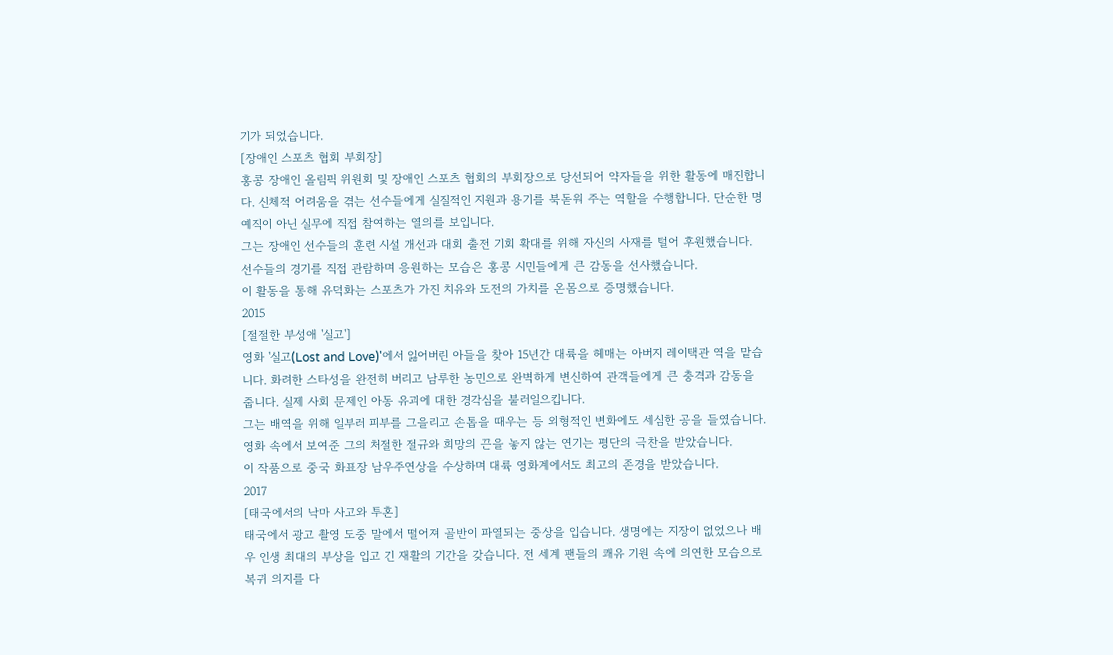기가 되었습니다.
[장애인 스포츠 협회 부회장]
홍콩 장애인 올림픽 위원회 및 장애인 스포츠 협회의 부회장으로 당선되어 약자들을 위한 활동에 매진합니다. 신체적 어려움을 겪는 선수들에게 실질적인 지원과 용기를 북돋워 주는 역할을 수행합니다. 단순한 명예직이 아닌 실무에 직접 참여하는 열의를 보입니다.
그는 장애인 선수들의 훈련 시설 개선과 대회 출전 기회 확대를 위해 자신의 사재를 털어 후원했습니다.
선수들의 경기를 직접 관람하며 응원하는 모습은 홍콩 시민들에게 큰 감동을 선사했습니다.
이 활동을 통해 유덕화는 스포츠가 가진 치유와 도전의 가치를 온몸으로 증명했습니다.
2015
[절절한 부성애 '실고']
영화 '실고(Lost and Love)'에서 잃어버린 아들을 찾아 15년간 대륙을 헤매는 아버지 레이택관 역을 맡습니다. 화려한 스타성을 완전히 버리고 남루한 농민으로 완벽하게 변신하여 관객들에게 큰 충격과 감동을 줍니다. 실제 사회 문제인 아동 유괴에 대한 경각심을 불러일으킵니다.
그는 배역을 위해 일부러 피부를 그을리고 손톱을 때우는 등 외형적인 변화에도 세심한 공을 들였습니다.
영화 속에서 보여준 그의 처절한 절규와 희망의 끈을 놓지 않는 연기는 평단의 극찬을 받았습니다.
이 작품으로 중국 화표장 남우주연상을 수상하며 대륙 영화계에서도 최고의 존경을 받았습니다.
2017
[태국에서의 낙마 사고와 투혼]
태국에서 광고 촬영 도중 말에서 떨어져 골반이 파열되는 중상을 입습니다. 생명에는 지장이 없었으나 배우 인생 최대의 부상을 입고 긴 재활의 기간을 갖습니다. 전 세계 팬들의 쾌유 기원 속에 의연한 모습으로 복귀 의지를 다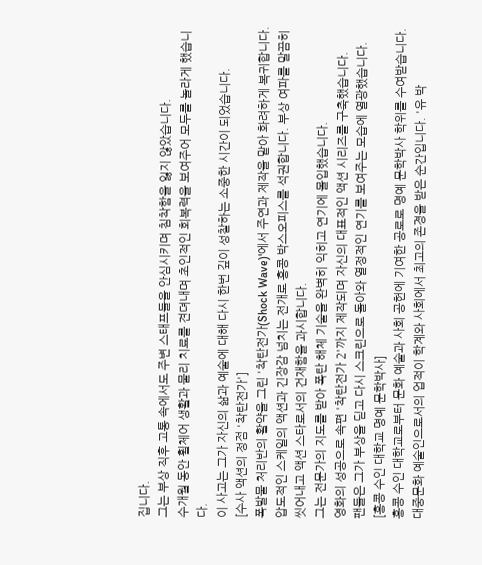집니다.
그는 부상 직후 고통 속에서도 주변 스태프들을 안심시키며 침착함을 잃지 않았습니다.
수개월 동안 휠체어 생활과 물리 치료를 견뎌내며 초인적인 회복력을 보여주어 모두를 놀라게 했습니다.
이 사고는 그가 자신의 삶과 예술에 대해 다시 한번 깊이 성찰하는 소중한 시간이 되었습니다.
[수사 액션의 정점 '착탄전가']
폭발물 처리반의 활약을 그린 '착탄전가(Shock Wave)'에서 주연과 제작을 맡아 화려하게 복귀합니다. 압도적인 스케일의 액션과 긴장감 넘치는 전개로 홍콩 박스오피스를 석권합니다. 부상 여파를 말끔히 씻어내고 액션 스타로서의 건재함을 과시합니다.
그는 전문가의 지도를 받아 폭탄 해체 기술을 완벽히 익히고 연기에 몰입했습니다.
영화의 성공으로 속편 '착탄전가 2'까지 제작되며 자신의 대표적인 액션 시리즈를 구축했습니다.
팬들은 그가 부상을 딛고 다시 스크린으로 돌아와 열정적인 연기를 보여주는 모습에 열광했습니다.
[홍콩 수인 대학교 명예 문학박사]
홍콩 수인 대학교로부터 문화 예술과 사회 공헌에 기여한 공로로 명예 문학박사 학위를 수여받습니다. 대중문화 예술인으로서의 업적이 학계와 사회에서 최고의 존경을 받은 순간입니다. '유 박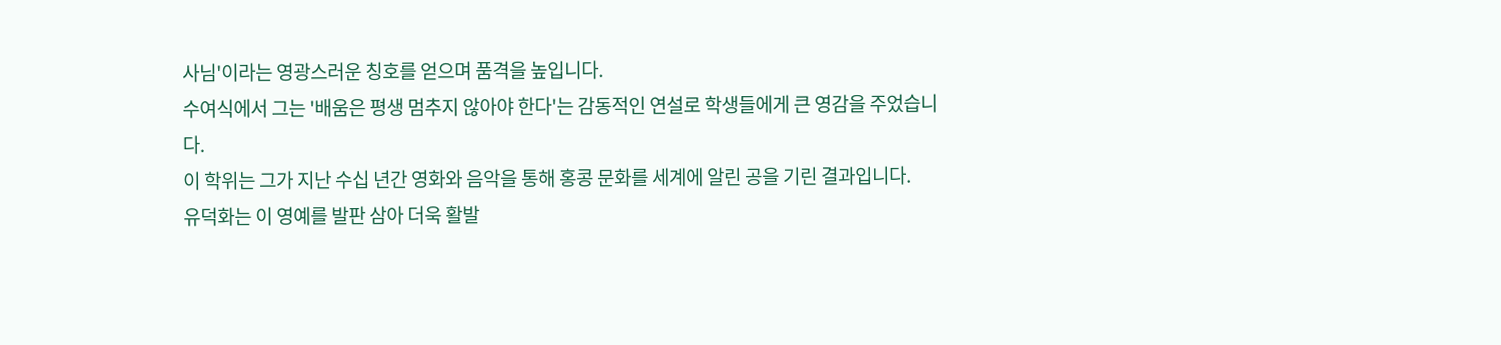사님'이라는 영광스러운 칭호를 얻으며 품격을 높입니다.
수여식에서 그는 '배움은 평생 멈추지 않아야 한다'는 감동적인 연설로 학생들에게 큰 영감을 주었습니다.
이 학위는 그가 지난 수십 년간 영화와 음악을 통해 홍콩 문화를 세계에 알린 공을 기린 결과입니다.
유덕화는 이 영예를 발판 삼아 더욱 활발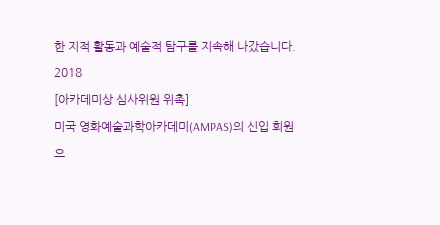한 지적 활동과 예술적 탐구를 지속해 나갔습니다.
2018
[아카데미상 심사위원 위촉]
미국 영화예술과학아카데미(AMPAS)의 신입 회원으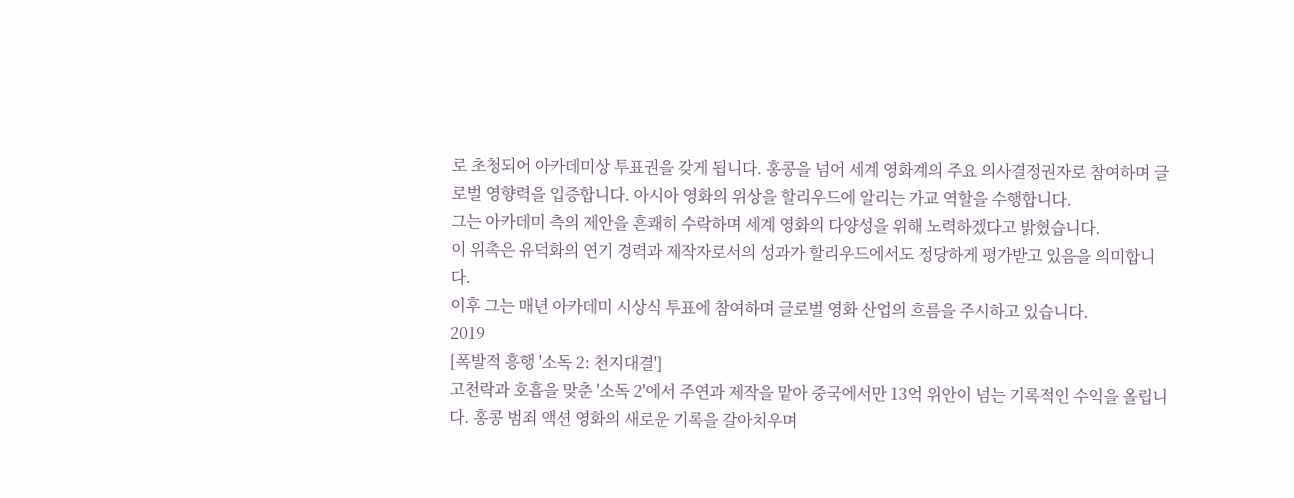로 초청되어 아카데미상 투표권을 갖게 됩니다. 홍콩을 넘어 세계 영화계의 주요 의사결정권자로 참여하며 글로벌 영향력을 입증합니다. 아시아 영화의 위상을 할리우드에 알리는 가교 역할을 수행합니다.
그는 아카데미 측의 제안을 흔쾌히 수락하며 세계 영화의 다양성을 위해 노력하겠다고 밝혔습니다.
이 위촉은 유덕화의 연기 경력과 제작자로서의 성과가 할리우드에서도 정당하게 평가받고 있음을 의미합니다.
이후 그는 매년 아카데미 시상식 투표에 참여하며 글로벌 영화 산업의 흐름을 주시하고 있습니다.
2019
[폭발적 흥행 '소독 2: 천지대결']
고천락과 호흡을 맞춘 '소독 2'에서 주연과 제작을 맡아 중국에서만 13억 위안이 넘는 기록적인 수익을 올립니다. 홍콩 범죄 액션 영화의 새로운 기록을 갈아치우며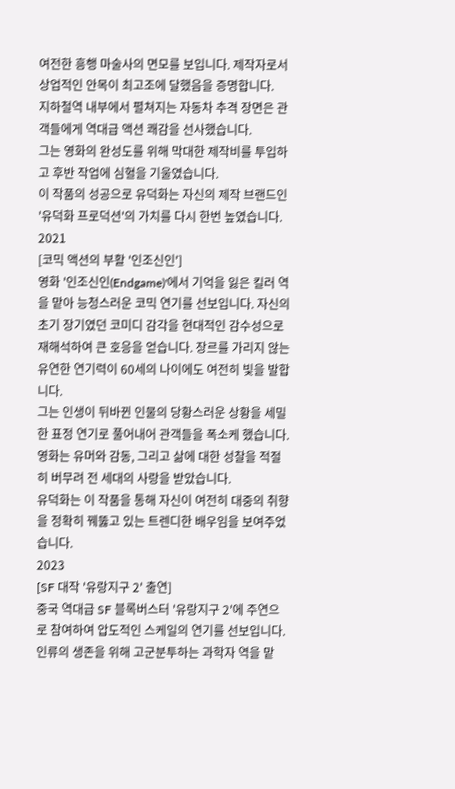여전한 흥행 마술사의 면모를 보입니다. 제작자로서 상업적인 안목이 최고조에 달했음을 증명합니다.
지하철역 내부에서 펼쳐지는 자동차 추격 장면은 관객들에게 역대급 액션 쾌감을 선사했습니다.
그는 영화의 완성도를 위해 막대한 제작비를 투입하고 후반 작업에 심혈을 기울였습니다.
이 작품의 성공으로 유덕화는 자신의 제작 브랜드인 '유덕화 프로덕션'의 가치를 다시 한번 높였습니다.
2021
[코믹 액션의 부활 '인조신인']
영화 '인조신인(Endgame)'에서 기억을 잃은 킬러 역을 맡아 능청스러운 코믹 연기를 선보입니다. 자신의 초기 장기였던 코미디 감각을 현대적인 감수성으로 재해석하여 큰 호응을 얻습니다. 장르를 가리지 않는 유연한 연기력이 60세의 나이에도 여전히 빛을 발합니다.
그는 인생이 뒤바뀐 인물의 당황스러운 상황을 세밀한 표정 연기로 풀어내어 관객들을 폭소케 했습니다.
영화는 유머와 감동, 그리고 삶에 대한 성찰을 적절히 버무려 전 세대의 사랑을 받았습니다.
유덕화는 이 작품을 통해 자신이 여전히 대중의 취향을 정확히 꿰뚫고 있는 트렌디한 배우임을 보여주었습니다.
2023
[SF 대작 '유랑지구 2' 출연]
중국 역대급 SF 블록버스터 '유랑지구 2'에 주연으로 참여하여 압도적인 스케일의 연기를 선보입니다. 인류의 생존을 위해 고군분투하는 과학자 역을 맡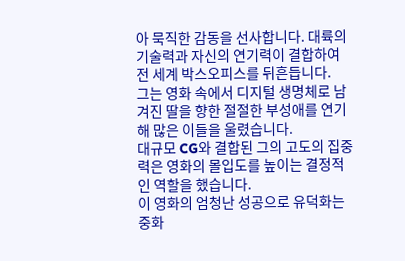아 묵직한 감동을 선사합니다. 대륙의 기술력과 자신의 연기력이 결합하여 전 세계 박스오피스를 뒤흔듭니다.
그는 영화 속에서 디지털 생명체로 남겨진 딸을 향한 절절한 부성애를 연기해 많은 이들을 울렸습니다.
대규모 CG와 결합된 그의 고도의 집중력은 영화의 몰입도를 높이는 결정적인 역할을 했습니다.
이 영화의 엄청난 성공으로 유덕화는 중화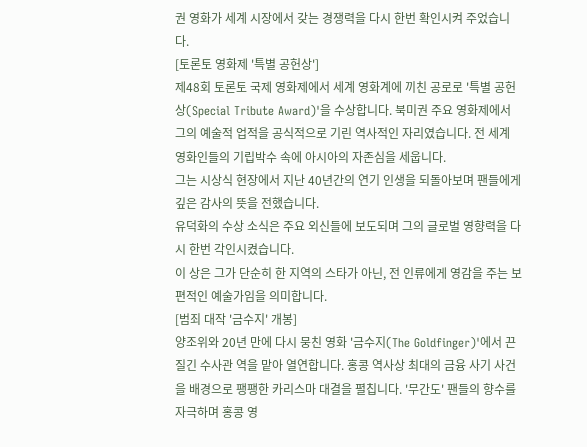권 영화가 세계 시장에서 갖는 경쟁력을 다시 한번 확인시켜 주었습니다.
[토론토 영화제 '특별 공헌상']
제48회 토론토 국제 영화제에서 세계 영화계에 끼친 공로로 '특별 공헌상(Special Tribute Award)'을 수상합니다. 북미권 주요 영화제에서 그의 예술적 업적을 공식적으로 기린 역사적인 자리였습니다. 전 세계 영화인들의 기립박수 속에 아시아의 자존심을 세웁니다.
그는 시상식 현장에서 지난 40년간의 연기 인생을 되돌아보며 팬들에게 깊은 감사의 뜻을 전했습니다.
유덕화의 수상 소식은 주요 외신들에 보도되며 그의 글로벌 영향력을 다시 한번 각인시켰습니다.
이 상은 그가 단순히 한 지역의 스타가 아닌, 전 인류에게 영감을 주는 보편적인 예술가임을 의미합니다.
[범죄 대작 '금수지' 개봉]
양조위와 20년 만에 다시 뭉친 영화 '금수지(The Goldfinger)'에서 끈질긴 수사관 역을 맡아 열연합니다. 홍콩 역사상 최대의 금융 사기 사건을 배경으로 팽팽한 카리스마 대결을 펼칩니다. '무간도' 팬들의 향수를 자극하며 홍콩 영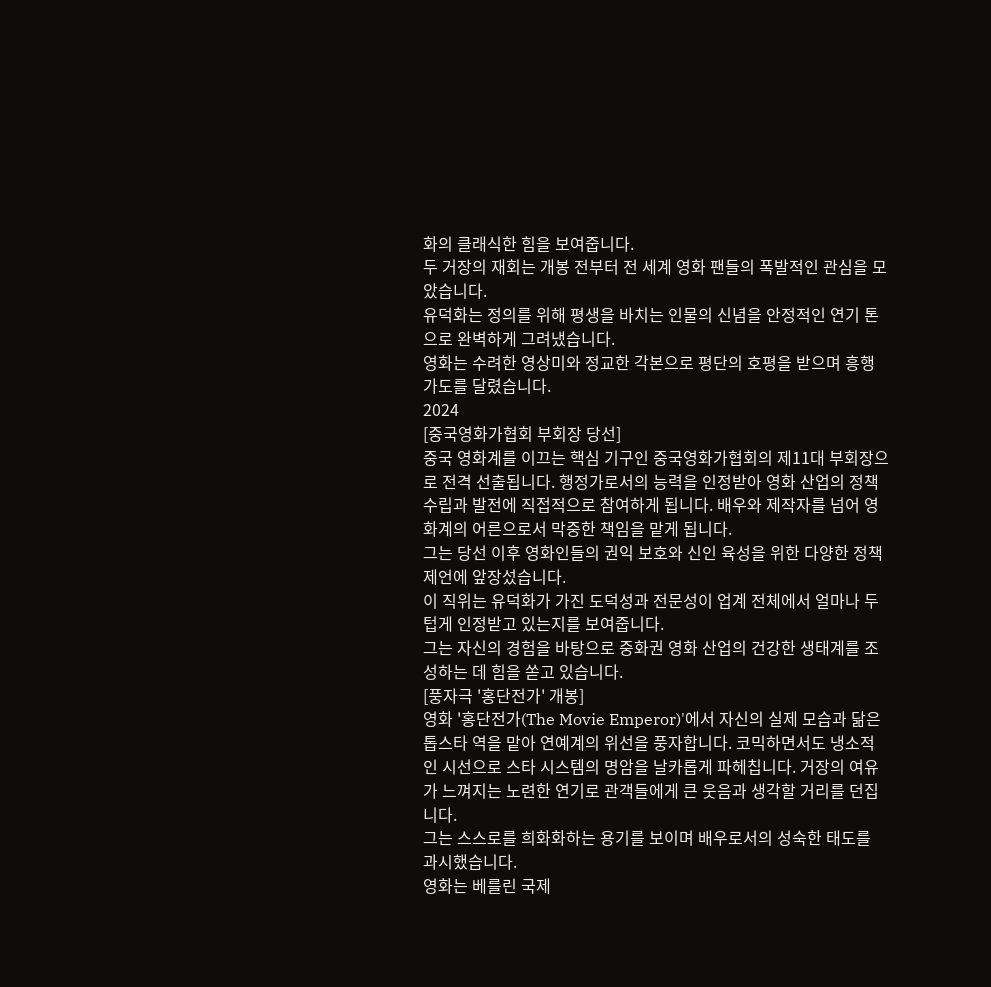화의 클래식한 힘을 보여줍니다.
두 거장의 재회는 개봉 전부터 전 세계 영화 팬들의 폭발적인 관심을 모았습니다.
유덕화는 정의를 위해 평생을 바치는 인물의 신념을 안정적인 연기 톤으로 완벽하게 그려냈습니다.
영화는 수려한 영상미와 정교한 각본으로 평단의 호평을 받으며 흥행 가도를 달렸습니다.
2024
[중국영화가협회 부회장 당선]
중국 영화계를 이끄는 핵심 기구인 중국영화가협회의 제11대 부회장으로 전격 선출됩니다. 행정가로서의 능력을 인정받아 영화 산업의 정책 수립과 발전에 직접적으로 참여하게 됩니다. 배우와 제작자를 넘어 영화계의 어른으로서 막중한 책임을 맡게 됩니다.
그는 당선 이후 영화인들의 권익 보호와 신인 육성을 위한 다양한 정책 제언에 앞장섰습니다.
이 직위는 유덕화가 가진 도덕성과 전문성이 업계 전체에서 얼마나 두텁게 인정받고 있는지를 보여줍니다.
그는 자신의 경험을 바탕으로 중화권 영화 산업의 건강한 생태계를 조성하는 데 힘을 쏟고 있습니다.
[풍자극 '홍단전가' 개봉]
영화 '홍단전가(The Movie Emperor)'에서 자신의 실제 모습과 닮은 톱스타 역을 맡아 연예계의 위선을 풍자합니다. 코믹하면서도 냉소적인 시선으로 스타 시스템의 명암을 날카롭게 파헤칩니다. 거장의 여유가 느껴지는 노련한 연기로 관객들에게 큰 웃음과 생각할 거리를 던집니다.
그는 스스로를 희화화하는 용기를 보이며 배우로서의 성숙한 태도를 과시했습니다.
영화는 베를린 국제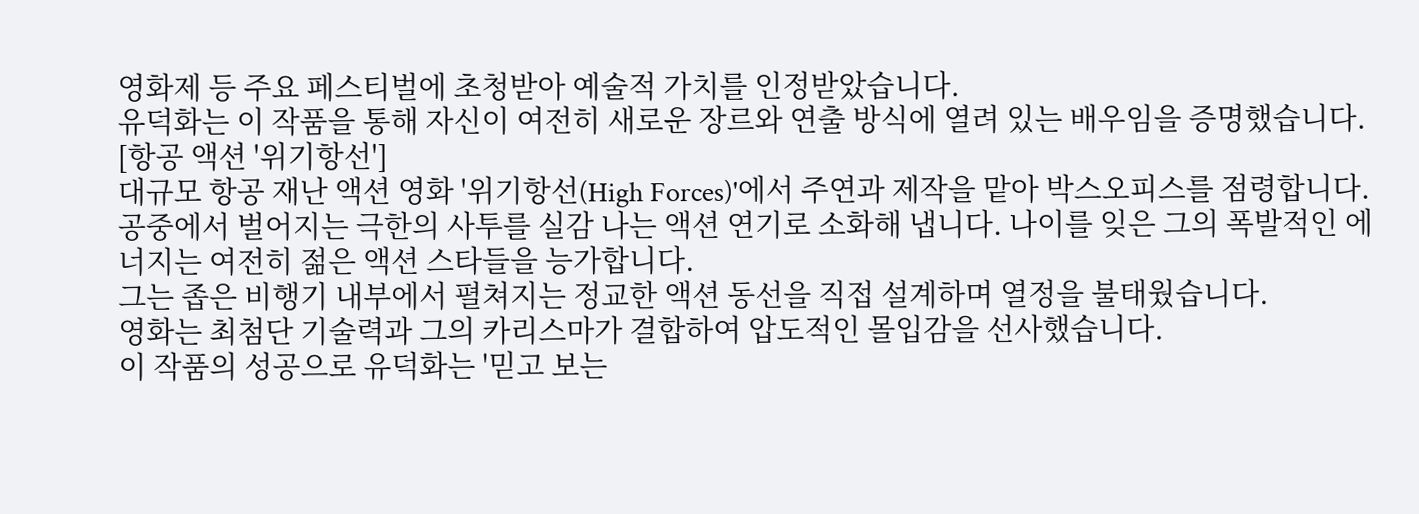영화제 등 주요 페스티벌에 초청받아 예술적 가치를 인정받았습니다.
유덕화는 이 작품을 통해 자신이 여전히 새로운 장르와 연출 방식에 열려 있는 배우임을 증명했습니다.
[항공 액션 '위기항선']
대규모 항공 재난 액션 영화 '위기항선(High Forces)'에서 주연과 제작을 맡아 박스오피스를 점령합니다. 공중에서 벌어지는 극한의 사투를 실감 나는 액션 연기로 소화해 냅니다. 나이를 잊은 그의 폭발적인 에너지는 여전히 젊은 액션 스타들을 능가합니다.
그는 좁은 비행기 내부에서 펼쳐지는 정교한 액션 동선을 직접 설계하며 열정을 불태웠습니다.
영화는 최첨단 기술력과 그의 카리스마가 결합하여 압도적인 몰입감을 선사했습니다.
이 작품의 성공으로 유덕화는 '믿고 보는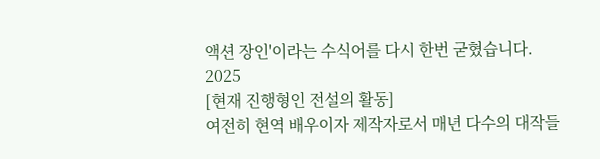액션 장인'이라는 수식어를 다시 한번 굳혔습니다.
2025
[현재 진행형인 전설의 활동]
여전히 현역 배우이자 제작자로서 매년 다수의 대작들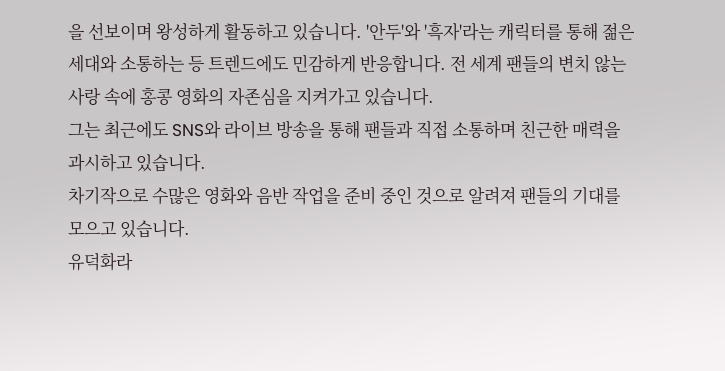을 선보이며 왕성하게 활동하고 있습니다. '안두'와 '흑자'라는 캐릭터를 통해 젊은 세대와 소통하는 등 트렌드에도 민감하게 반응합니다. 전 세계 팬들의 변치 않는 사랑 속에 홍콩 영화의 자존심을 지켜가고 있습니다.
그는 최근에도 SNS와 라이브 방송을 통해 팬들과 직접 소통하며 친근한 매력을 과시하고 있습니다.
차기작으로 수많은 영화와 음반 작업을 준비 중인 것으로 알려져 팬들의 기대를 모으고 있습니다.
유덕화라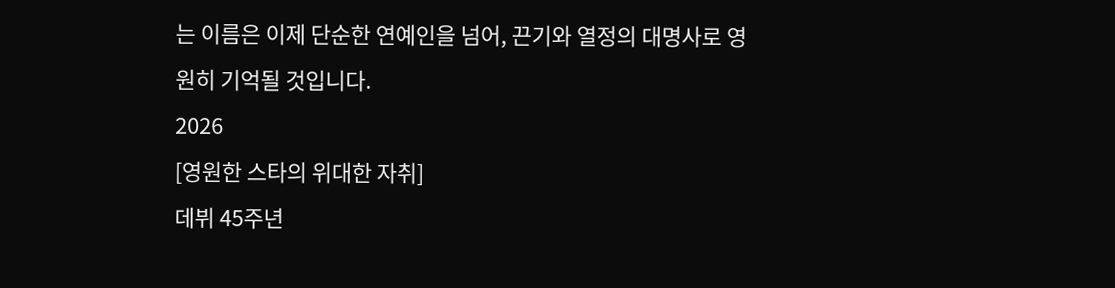는 이름은 이제 단순한 연예인을 넘어, 끈기와 열정의 대명사로 영원히 기억될 것입니다.
2026
[영원한 스타의 위대한 자취]
데뷔 45주년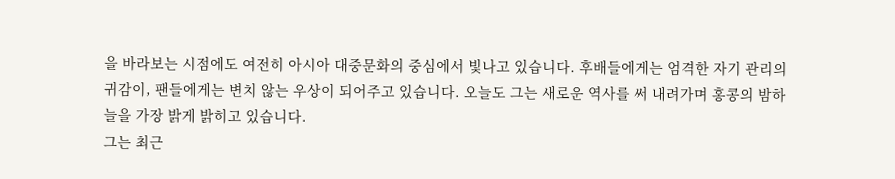을 바라보는 시점에도 여전히 아시아 대중문화의 중심에서 빛나고 있습니다. 후배들에게는 엄격한 자기 관리의 귀감이, 팬들에게는 변치 않는 우상이 되어주고 있습니다. 오늘도 그는 새로운 역사를 써 내려가며 홍콩의 밤하늘을 가장 밝게 밝히고 있습니다.
그는 최근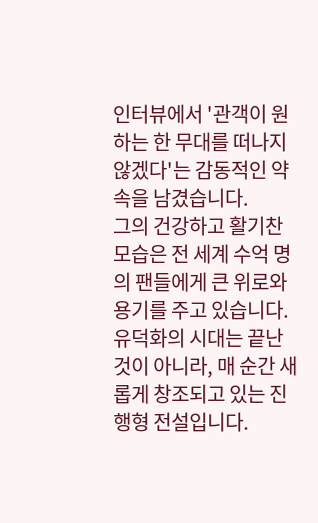인터뷰에서 '관객이 원하는 한 무대를 떠나지 않겠다'는 감동적인 약속을 남겼습니다.
그의 건강하고 활기찬 모습은 전 세계 수억 명의 팬들에게 큰 위로와 용기를 주고 있습니다.
유덕화의 시대는 끝난 것이 아니라, 매 순간 새롭게 창조되고 있는 진행형 전설입니다.